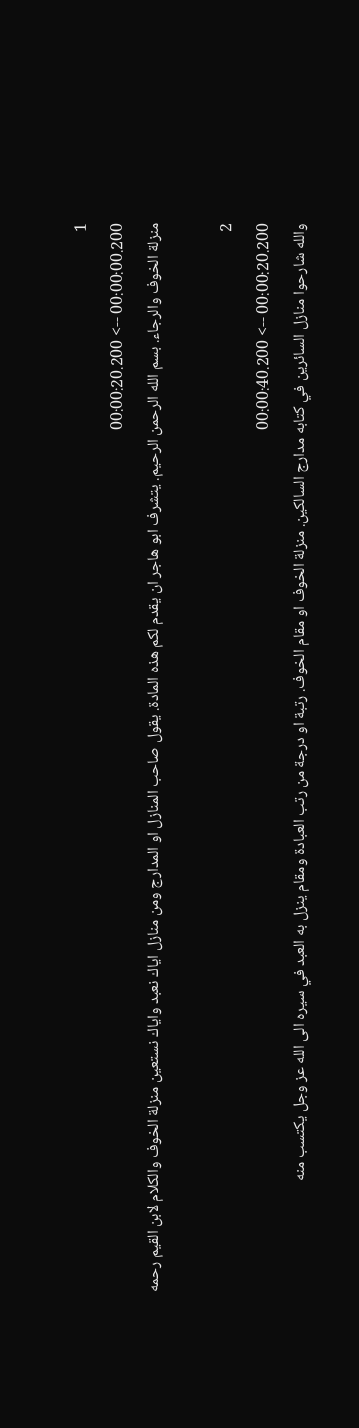1
00:00:00.200 --> 00:00:20.200
منزلة الخوف والرجاء. بسم الله الرحمن الرحيم. يتشرف ابو هاجر ان يقدم لكم هذه المادة. يقول صاحب المنازل او المدارج ومن منازل اياك نعبد واياك نستعين منزلة الخوف والكلام لابن القيم رحمه

2
00:00:20.200 --> 00:00:40.200
والله شارحوا منازل السائرين في كتابه مدارج السالكين. منزلة الخوف او مقام الخوف. رتبة او درجة من رتب العبادة ومقام ينزل به العبد في سيره الى الله عز وجل يكتسب منه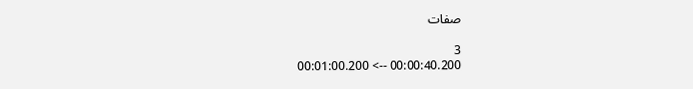صفات

3
00:00:40.200 --> 00:01:00.200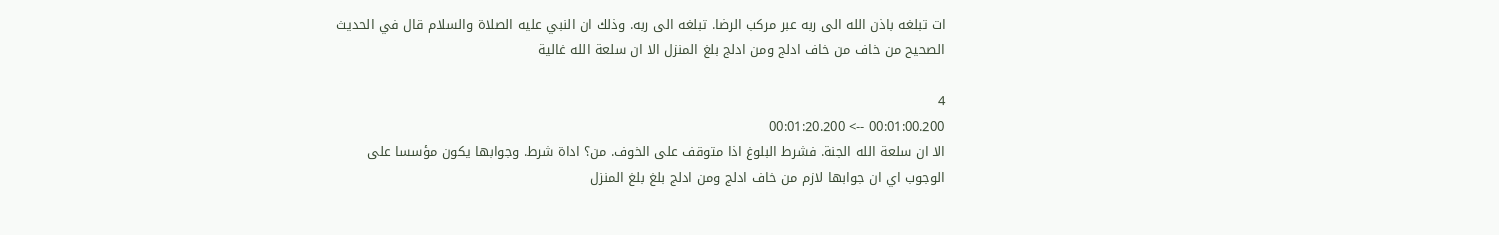ات تبلغه باذن الله الى ربه عبر مركب الرضا. تبلغه الى ربه. وذلك ان النبي عليه الصلاة والسلام قال في الحديث الصحيح من خاف من خاف ادلج ومن ادلج بلغ المنزل الا ان سلعة الله غالية

4
00:01:00.200 --> 00:01:20.200
الا ان سلعة الله الجنة. فشرط البلوغ اذا متوقف على الخوف. من؟ اداة شرط. وجوابها يكون مؤسسا على الوجوب اي ان جوابها لازم من خاف ادلج ومن ادلج بلغ بلغ المنزل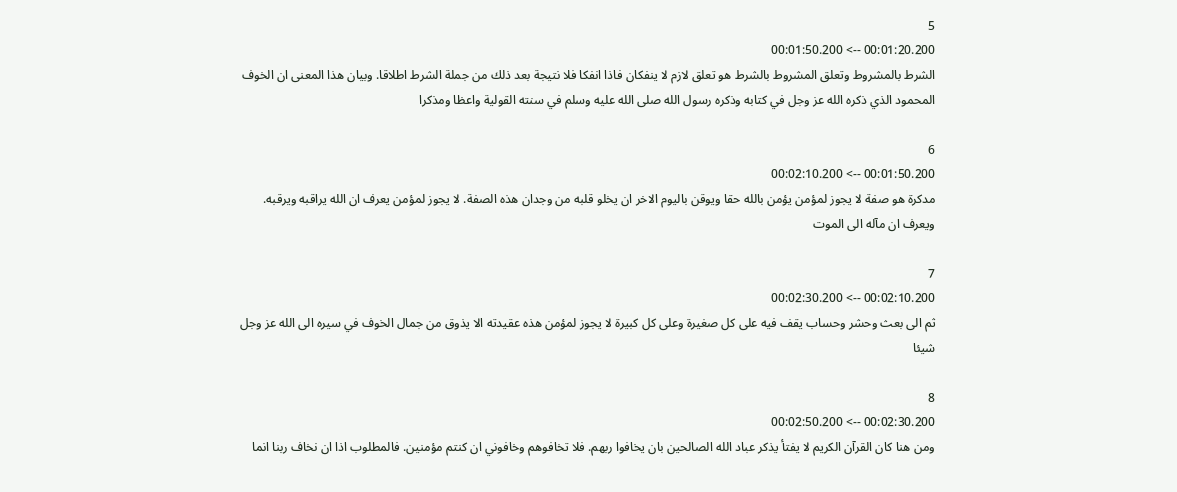5
00:01:20.200 --> 00:01:50.200
الشرط بالمشروط وتعلق المشروط بالشرط هو تعلق لازم لا ينفكان فاذا انفكا فلا نتيجة بعد ذلك من جملة الشرط اطلاقا. وبيان هذا المعنى ان الخوف المحمود الذي ذكره الله عز وجل في كتابه وذكره رسول الله صلى الله عليه وسلم في سنته القولية واعظا ومذكرا

6
00:01:50.200 --> 00:02:10.200
مدكرة هو صفة لا يجوز لمؤمن يؤمن بالله حقا ويوقن باليوم الاخر ان يخلو قلبه من وجدان هذه الصفة. لا يجوز لمؤمن يعرف ان الله يراقبه ويرقبه. ويعرف ان مآله الى الموت

7
00:02:10.200 --> 00:02:30.200
ثم الى بعث وحشر وحساب يقف فيه على كل صغيرة وعلى كل كبيرة لا يجوز لمؤمن هذه عقيدته الا يذوق من جمال الخوف في سيره الى الله عز وجل شيئا

8
00:02:30.200 --> 00:02:50.200
ومن هنا كان القرآن الكريم لا يفتأ يذكر عباد الله الصالحين بان يخافوا ربهم. فلا تخافوهم وخافوني ان كنتم مؤمنين. فالمطلوب اذا ان نخاف ربنا انما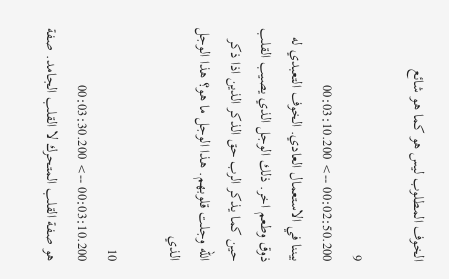الخوف المطلوب ليس هو كما هو شائع

9
00:02:50.200 --> 00:03:10.200
بيننا في الاستعمال العادي. الخوف التعبدي له ذوق وطعم اخر. ذلك الوجل الذي يصيب القلب حين كما يذكر الرب حق الذكر الذين اذا ذكر الله وجلت قلوبهم. هذا الوجل ما هو؟ هذا الوجل الذي

10
00:03:10.200 --> 00:03:30.200
هو صفة القلب المتحرك لا القلب الجامد. صفة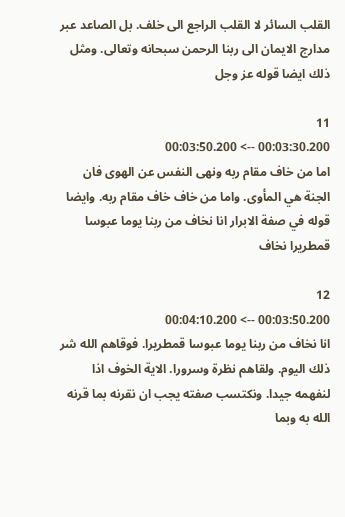القلب السائر لا القلب الراجع الى خلف. بل الصاعد عبر مدارج الايمان الى ربنا الرحمن سبحانه وتعالى. ومثل ذلك ايضا قوله عز وجل

11
00:03:30.200 --> 00:03:50.200
اما من خاف مقام ربه ونهى النفس عن الهوى فان الجنة هي المأوى. واما من خاف خاف مقام ربه. وايضا قوله في صفة الابرار انا نخاف من ربنا يوما عبوسا قمطريرا نخاف

12
00:03:50.200 --> 00:04:10.200
انا نخاف من ربنا يوما عبوسا قمطريرا. فوقاهم الله شر ذلك اليوم. ولقاهم نظرة وسرورا. الاية الخوف اذا لنفهمه جيدا. ونكتسب صفته يجب ان نقرنه بما قرنه الله به وبما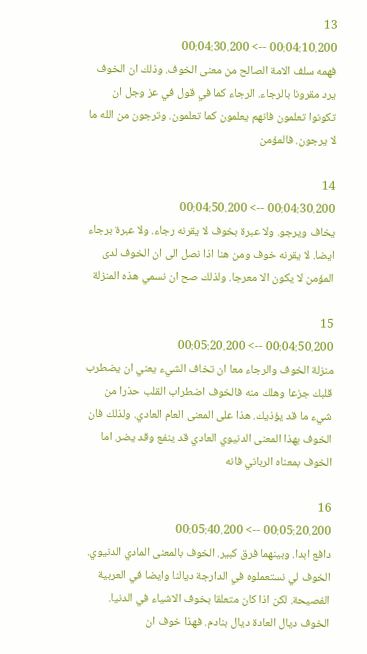13
00:04:10.200 --> 00:04:30.200
فهمه سلف الامة الصالح من معنى الخوف. وذلك ان الخوف يرد مقرونا بالرجاء. الرجاء كما في قول في عز وجل ان تكونوا تعلمون فانهم يعلمون كما تعلمون. وترجون من الله ما لا يرجون. فالمؤمن

14
00:04:30.200 --> 00:04:50.200
يخاف ويرجو. ولا عبرة بخوف لا يقرنه رجاء. ولا عبرة برجاء ايضا. لا يقرنه خوف ومن هنا اذا نصل الى ان الخوف لدى المؤمن لا يكون الا معرجا. ولذلك صح ان نسمي هذه المنزلة

15
00:04:50.200 --> 00:05:20.200
منزلة الخوف والرجاء معا ان تخاف الشيء يعني ان يضطرب قلبك جزعا وهلك منه فالخوف اضطراب القلب حذرا من شيء ما قد يؤذيك. هذا على المعنى العام العادي. ولذلك فان الخوف بهذا المعنى الدنيوي العادي قد ينفع وقد يضر. اما الخوف بمعناه الرباني فانه

16
00:05:20.200 --> 00:05:40.200
دافع ابدا. وبينهما فرق كبير. الخوف بالمعنى المادي الدنيوي. الخوف لي نستعملوه في الدارجة ديالنا وايضا في العربية الفصيحة. لكن اذا كان متعلقا بخوف الاشياء في الدنيا. الخوف ديال العادة ديال بنادم. فهذا خوف ان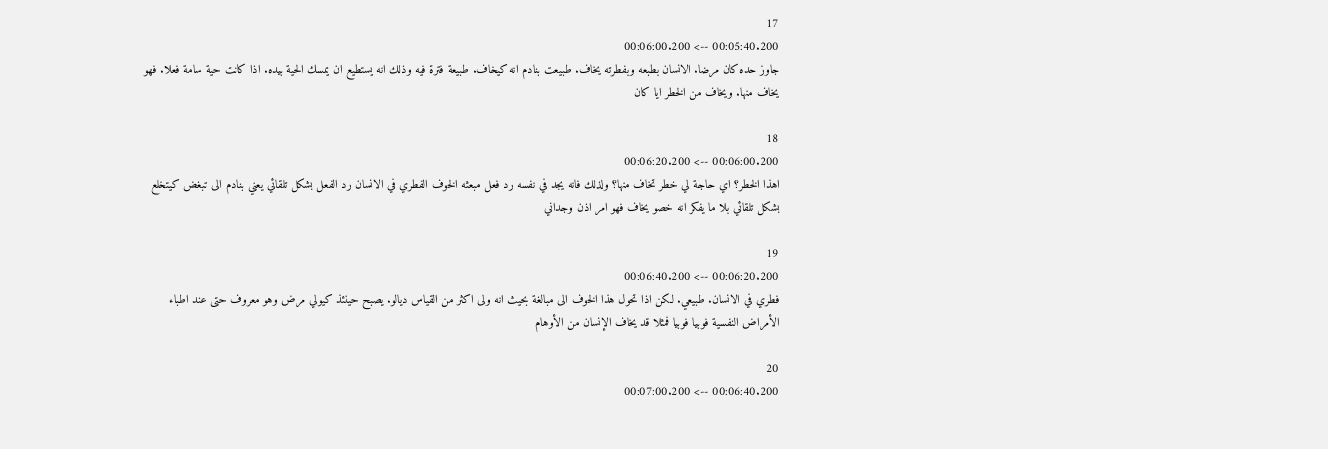17
00:05:40.200 --> 00:06:00.200
جاوز حده كان مرضا. الانسان بطبعه وبفطرته يخاف. طبيعت بنادم انه كيخاف. طبيعة فترة فيه وذلك انه يستطيع ان يمسك الحية بيده. اذا كانت حية سامة فعلا. فهو يخاف منها. ويخاف من الخطر ايا كان

18
00:06:00.200 --> 00:06:20.200
اهذا الخطر؟ اي حاجة لي خطر تخاف منها؟ ولذلك فانه يجد في نفسه رد فعل مبعثه الخوف الفطري في الانسان رد الفعل بشكل تلقائي يعني بنادم الى تبغض كيتخلع بشكل تلقائي بلا ما يفكر انه خصو يخاف فهو امر اذن وجداني

19
00:06:20.200 --> 00:06:40.200
فطري في الانسان. طبيعي. لكن اذا تحول هذا الخوف الى مبالغة بحيث انه ولى اكثر من القياس ديالو. يصبح حينئذ كيولي مرض وهو معروف حتى عند اطباء الأمراض النفسية فوبيا فوبيا فمثلا قد يخاف الإنسان من الأوهام

20
00:06:40.200 --> 00:07:00.200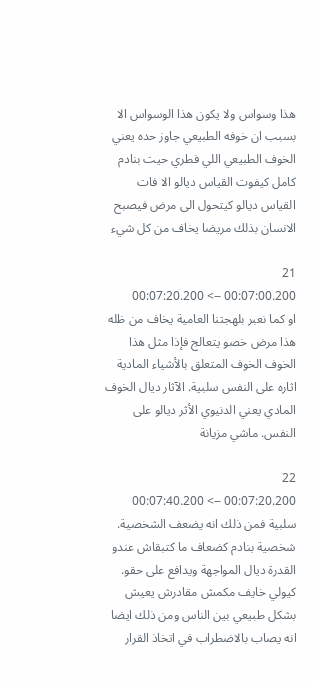هذا وسواس ولا يكون هذا الوسواس الا بسبب ان خوفه الطبيعي جاوز حده يعني الخوف الطبيعي اللي فطري حيت بنادم كامل كيفوت القياس ديالو الا فات القياس ديالو كيتحول الى مرض فيصبح الانسان بذلك مريضا يخاف من كل شيء

21
00:07:00.200 --> 00:07:20.200
او كما نعبر بلهجتنا العامية يخاف من ظله هذا مرض خصو يتعالج فإذا مثل هذا الخوف الخوف المتعلق بالأشياء المادية اثاره على النفس سلبية. الآثار ديال الخوف المادي يعني الدنيوي الأثر ديالو على النفس. ماشي مزيانة

22
00:07:20.200 --> 00:07:40.200
سلبية فمن ذلك انه يضعف الشخصية. شخصية بنادم كضعاف ما كتبقاش عندو القدرة ديال المواجهة ويدافع على حقو. كيولي خايف مكمش مقادرش يعيش بشكل طبيعي بين الناس ومن ذلك ايضا انه يصاب بالاضطراب في اتخاذ القرار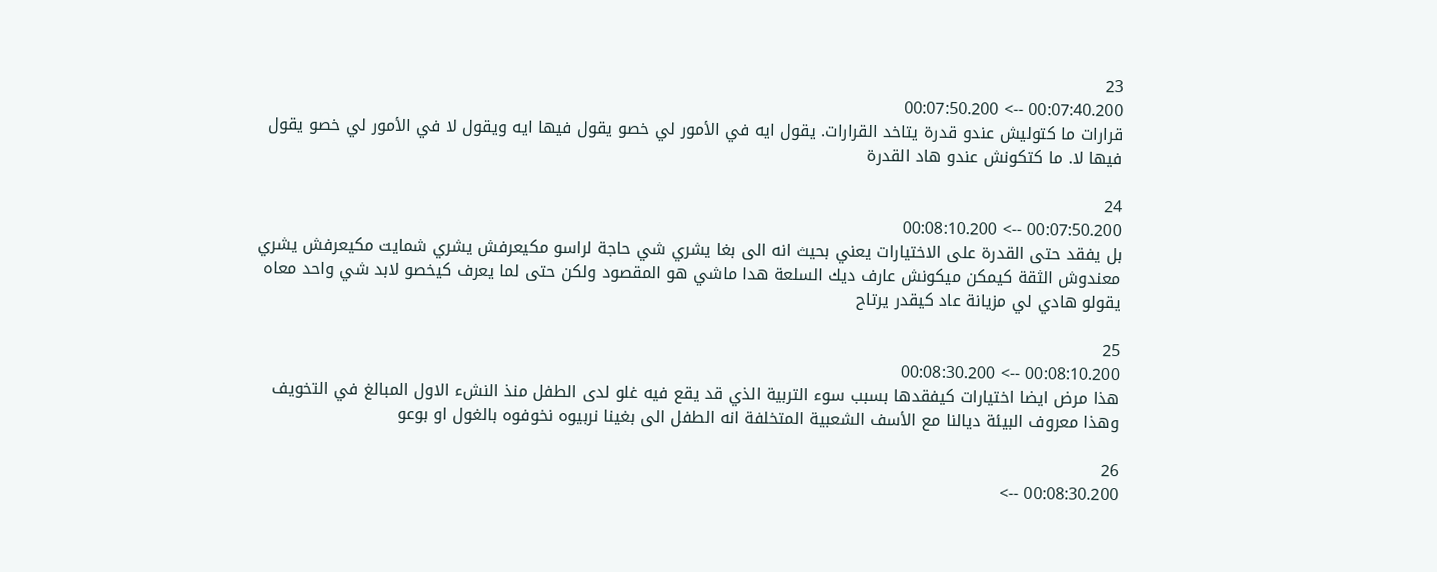23
00:07:40.200 --> 00:07:50.200
قرارات ما كتوليش عندو قدرة يتاخد القرارات. يقول ايه في الأمور لي خصو يقول فيها ايه ويقول لا في الأمور لي خصو يقول فيها لا. ما كتكونش عندو هاد القدرة

24
00:07:50.200 --> 00:08:10.200
بل يفقد حتى القدرة على الاختيارات يعني بحيث انه الى بغا يشري شي حاجة لراسو مكيعرفش يشري شمايت مكيعرفش يشري معندوش الثقة كيمكن ميكونش عارف ديك السلعة هدا ماشي هو المقصود ولكن حتى لما يعرف كيخصو لابد شي واحد معاه يقولو هادي لي مزيانة عاد كيقدر يرتاح

25
00:08:10.200 --> 00:08:30.200
هذا مرض ايضا اختيارات كيفقدها بسبب سوء التربية الذي قد يقع فيه غلو لدى الطفل منذ النشء الاول المبالغ في التخويف وهذا معروف البيئة ديالنا مع الأسف الشعبية المتخلفة انه الطفل الى بغينا نربيوه نخوفوه بالغول او بوعو

26
00:08:30.200 -->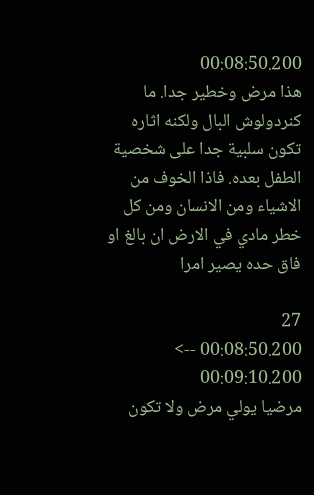00:08:50.200
هذا مرض وخطير جدا. ما كنردولوش البال ولكنه اثاره تكون سلبية جدا على شخصية الطفل بعده. فاذا الخوف من الاشياء ومن الانسان ومن كل خطر مادي في الارض ان بالغ او فاق حده يصير امرا

27
00:08:50.200 --> 00:09:10.200
مرضيا يولي مرض ولا تكون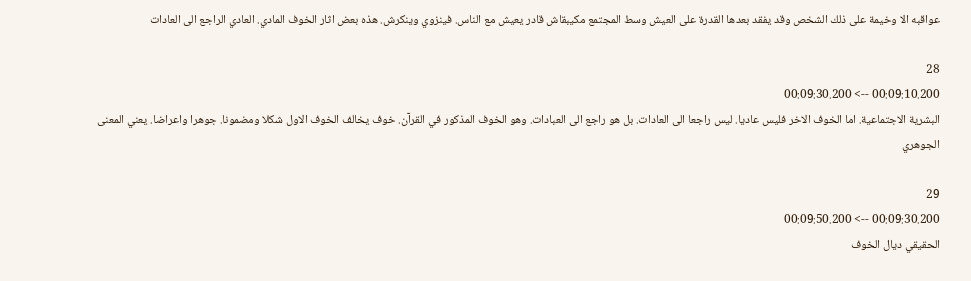عواقبه الا وخيمة على ذلك الشخص وقد يفقد بعدها القدرة على العيش وسط المجتمع مكيبقاش قادر يعيش مع الناس. فينزوي وينكرش. هذه بعض اثار الخوف المادي. العادي الراجع الى العادات

28
00:09:10.200 --> 00:09:30.200
البشرية الاجتماعية. اما الخوف الاخر فليس عاديا. ليس راجعا الى العادات. بل هو راجع الى العبادات. وهو الخوف المذكور في القرآن. خوف يخالف الخوف الاول شكلا ومضمونا. جوهرا واعراضا. يعني المعنى الجوهري

29
00:09:30.200 --> 00:09:50.200
الحقيقي ديال الخوف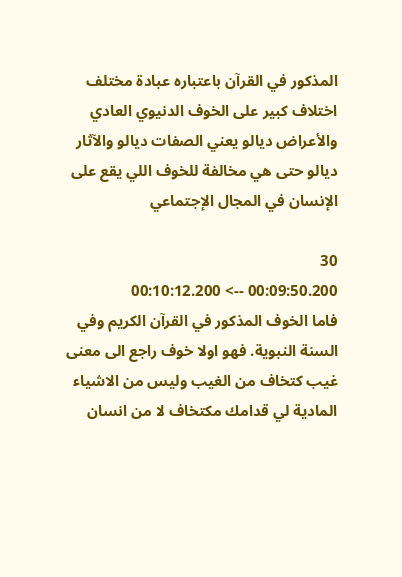المذكور في القرآن باعتباره عبادة مختلف اختلاف كبير على الخوف الدنيوي العادي والأعراض ديالو يعني الصفات ديالو والآثار ديالو حتى هي مخالفة للخوف اللي يقع على الإنسان في المجال الإجتماعي

30
00:09:50.200 --> 00:10:12.200
فاما الخوف المذكور في القرآن الكريم وفي السنة النبوية. فهو اولا خوف راجع الى معنى غيب كتخاف من الغيب وليس من الاشياء المادية لي قدامك مكتخاف لا من انسان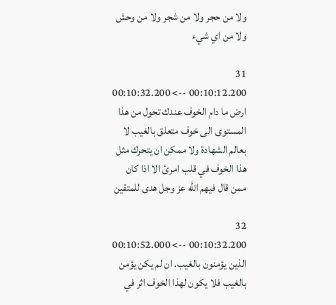ولا من حجر ولا من شجر ولا من وحش ولا من اي شيء

31
00:10:12.200 --> 00:10:32.200
ارض ما دام الخوف عندك تحول من هذا المستوى الى خوف متعلق بالغيب لا بعالم الشهادة ولا ممكن ان يتحرك مثل هذا الخوف في قلب امرئ الا اذا كان ممن قال فيهم الله عز وجل هدى للمتقين

32
00:10:32.200 --> 00:10:52.000
الذين يؤمنون بالغيب. ان لم يكن يؤمن بالغيب فلا يكون لهذا الخوف اثر في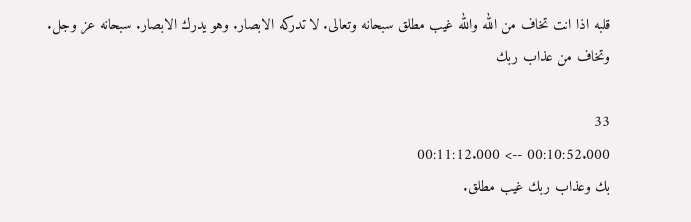قلبه اذا انت تخاف من الله والله غيب مطلق سبحانه وتعالى. لا تدركه الابصار. وهو يدرك الابصار. سبحانه عز وجل. وتخاف من عذاب ربك

33
00:10:52.000 --> 00:11:12.000
بك وعذاب ربك غيب مطلق.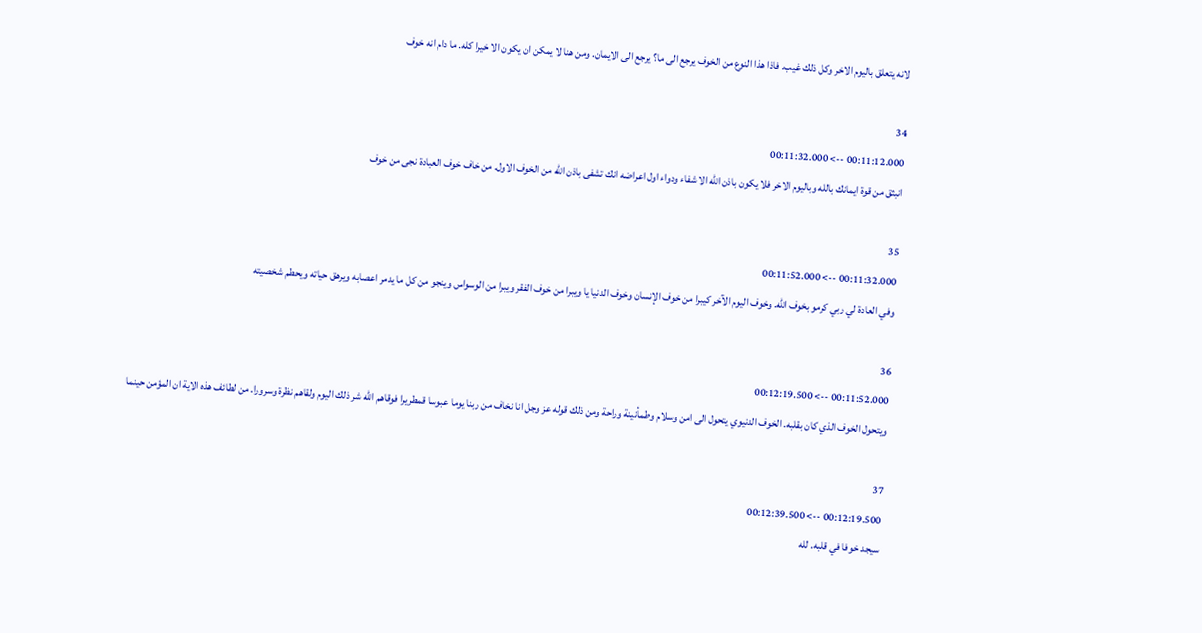لانه يتعلق باليوم الاخر وكل ذلك غيب. فاذا هذا النوع من الخوف يرجع الى ما؟ يرجع الى الايمان. ومن هنا لا يمكن ان يكون الا خيرا كله. ما دام انه خوف

34
00:11:12.000 --> 00:11:32.000
انبثق من قوة ايمانك بالله وباليوم الاخر فلا يكون باذن الله الا شفاء ودواء اول اعراضه انك تشفى باذن الله من الخوف الاول. من خاف خوف العبادة نجى من خوف

35
00:11:32.000 --> 00:11:52.000
وفي العادة لي ربي كرمو بخوف الله. وخوف اليوم الآخر كيبرا من خوف الإنسان وخوف الدنيا يا ويبرا من خوف الفقر ويبرا من الوسواس وينجو من كل ما يدمر اعصابه ويرهق حياته ويحطم شخصيته

36
00:11:52.000 --> 00:12:19.500
ويتحول الخوف الذي كان بقلبه. الخوف الدنيوي يتحول الى امن وسلام وطمأنينة وراحة ومن ذلك قوله عز وجل انا نخاف من ربنا يوما عبوسا قمطريرا فوقاهم الله شر ذلك اليوم ولقاهم نظرة وسرورا. من لطائف هذه الاية ان المؤمن حينما

37
00:12:19.500 --> 00:12:39.500
سيجد خوفا في قلبه. لله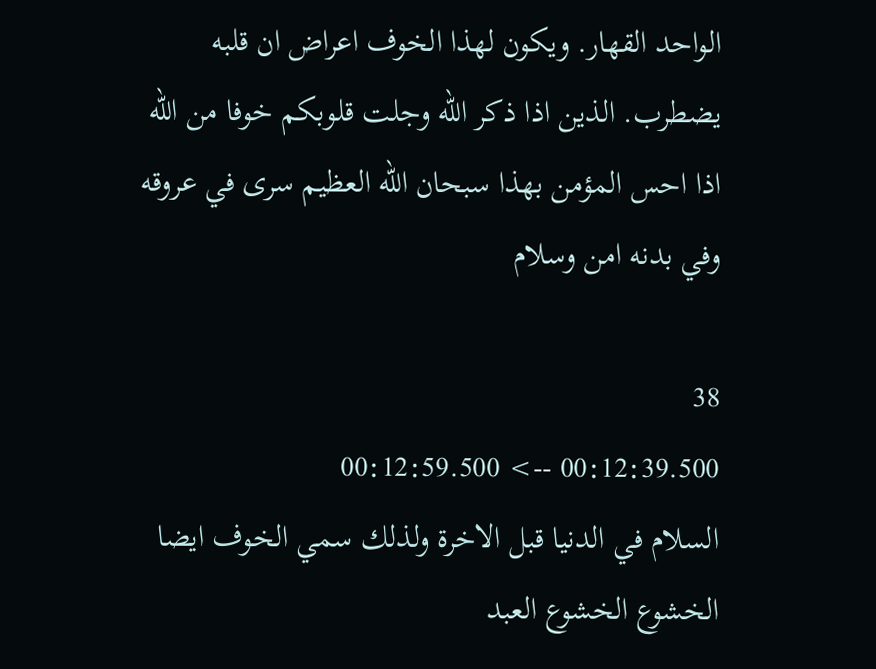الواحد القهار. ويكون لهذا الخوف اعراض ان قلبه يضطرب. الذين اذا ذكر الله وجلت قلوبكم خوفا من الله اذا احس المؤمن بهذا سبحان الله العظيم سرى في عروقه وفي بدنه امن وسلام

38
00:12:39.500 --> 00:12:59.500
السلام في الدنيا قبل الاخرة ولذلك سمي الخوف ايضا الخشوع الخشوع العبد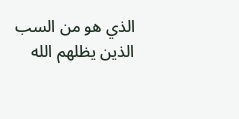الذي هو من السب الذين يظلهم الله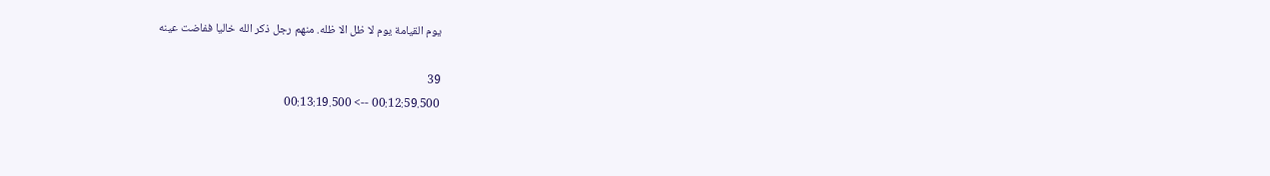يوم القيامة يوم لا ظل الا ظله. منهم رجل ذكر الله خاليا ففاضت عينه

39
00:12:59.500 --> 00:13:19.500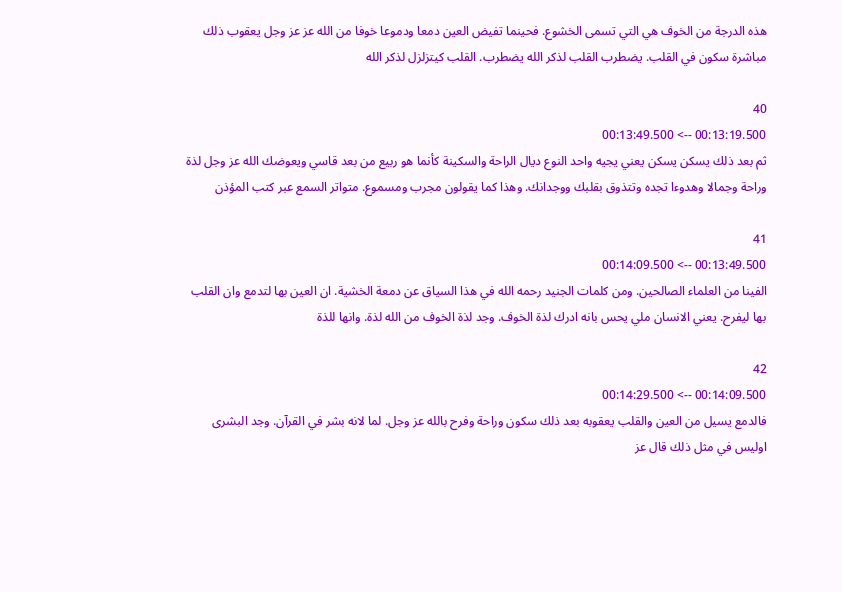هذه الدرجة من الخوف هي التي تسمى الخشوع. فحينما تفيض العين دمعا ودموعا خوفا من الله عز عز وجل يعقوب ذلك مباشرة سكون في القلب. يضطرب القلب لذكر الله يضطرب. القلب كيتزلزل لذكر الله

40
00:13:19.500 --> 00:13:49.500
ثم بعد ذلك يسكن يسكن يعني يجيه واحد النوع ديال الراحة والسكينة كأنما هو ربيع من بعد قاسي ويعوضك الله عز وجل لذة وراحة وجمالا وهدوءا تجده وتتذوق بقلبك ووجدانك. وهذا كما يقولون مجرب ومسموع. متواتر السمع عبر كتب المؤذن

41
00:13:49.500 --> 00:14:09.500
الفينا من العلماء الصالحين. ومن كلمات الجنيد رحمه الله في هذا السياق عن دمعة الخشية. ان العين بها لتدمع وان القلب بها ليفرح. يعني الانسان ملي يحس بانه ادرك لذة الخوف. وجد لذة الخوف من الله لذة. وانها للذة

42
00:14:09.500 --> 00:14:29.500
فالدمع يسيل من العين والقلب يعقوبه بعد ذلك سكون وراحة وفرح بالله عز وجل. لما لانه بشر في القرآن. وجد البشرى اوليس في مثل ذلك قال عز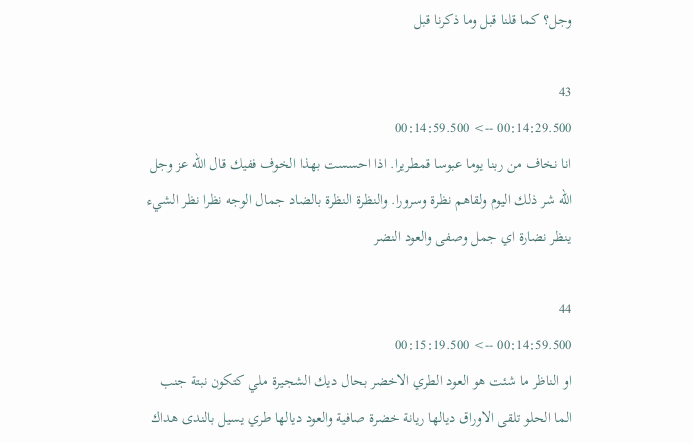وجل؟ كما قلنا قبل وما ذكرنا قبل

43
00:14:29.500 --> 00:14:59.500
انا نخاف من ربنا يوما عبوسا قمطريرا. اذا احسست بهذا الخوف ففيك قال الله عز وجل الله شر ذلك اليوم ولقاهم نظرة وسرورا. والنظرة النظرة بالضاد جمال الوجه نظرا نظر الشيء ينظر نضارة اي جمل وصفى والعود النضر

44
00:14:59.500 --> 00:15:19.500
او الناظر ما شئت هو العود الطري الاخضر بحال ديك الشجيرة ملي كتكون نبتة جنب الما الحلو تلقى الاوراق ديالها ريانة خضرة صافية والعود ديالها طري يسيل بالندى هداك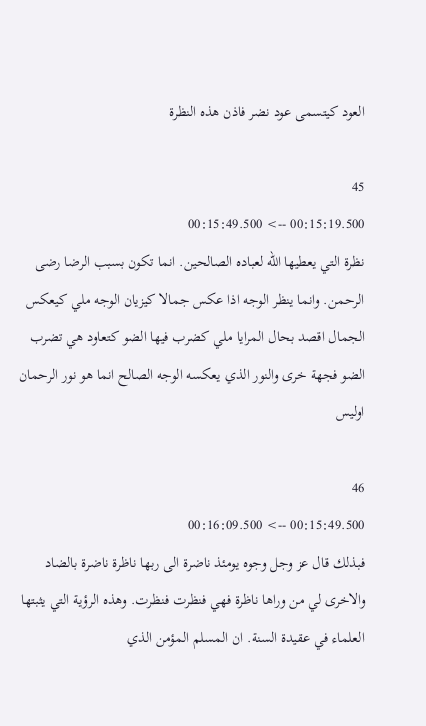العود كيتسمى عود نضر فاذن هذه النظرة

45
00:15:19.500 --> 00:15:49.500
نظرة التي يعطيها الله لعباده الصالحين. انما تكون بسبب الرضا رضى الرحمن. وانما ينظر الوجه اذا عكس جمالا كيزيان الوجه ملي كيعكس الجمال اقصد بحال المرايا ملي كضرب فيها الضو كتعاود هي تضرب الضو فجهة خرى والنور الذي يعكسه الوجه الصالح انما هو نور الرحمان اوليس

46
00:15:49.500 --> 00:16:09.500
فبذلك قال عز وجل وجوه يومئذ ناضرة الى ربها ناظرة ناضرة بالضاد والاخرى لي من وراها ناظرة فهي فنظرت فنظرت. وهذه الرؤية التي يثبتها العلماء في عقيدة السنة. ان المسلم المؤمن الذي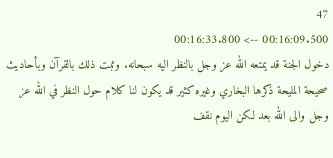47
00:16:09.500 --> 00:16:33.800
دخول الجنة قد يمتعه الله عز وجل بالنظر اليه سبحانه. وثبت ذلك بالقرآن وبأحاديث صحيحة المليحة ذكرها البخاري وغيره كثير قد يكون لنا كلام حول النظر في الله عز وجل والى الله بعد لكن اليوم نقف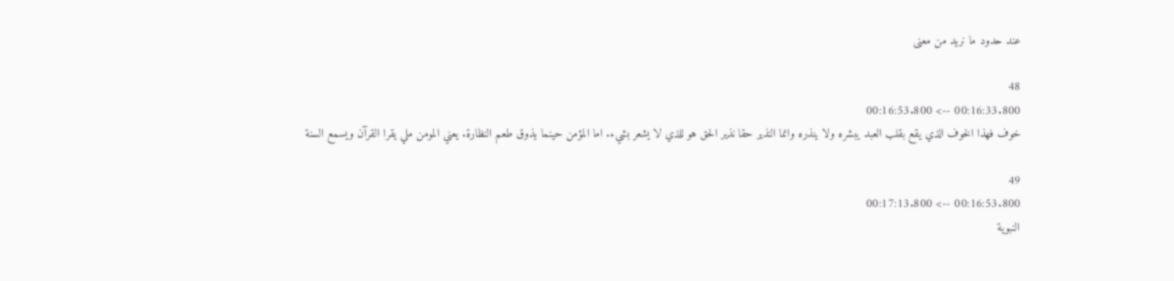عند حدود ما نريد من معنى

48
00:16:33.800 --> 00:16:53.800
خوف فهذا الخوف الذي يقع بقلب العبد يبشره ولا ينذره وانما النذير حقا نذير الحق هو للذي لا يشعر بشيء. اما المؤمن حينما يذوق طعم النظارة. يعني المومن ملي يقرا القرآن ويسمع السنة

49
00:16:53.800 --> 00:17:13.800
النبوية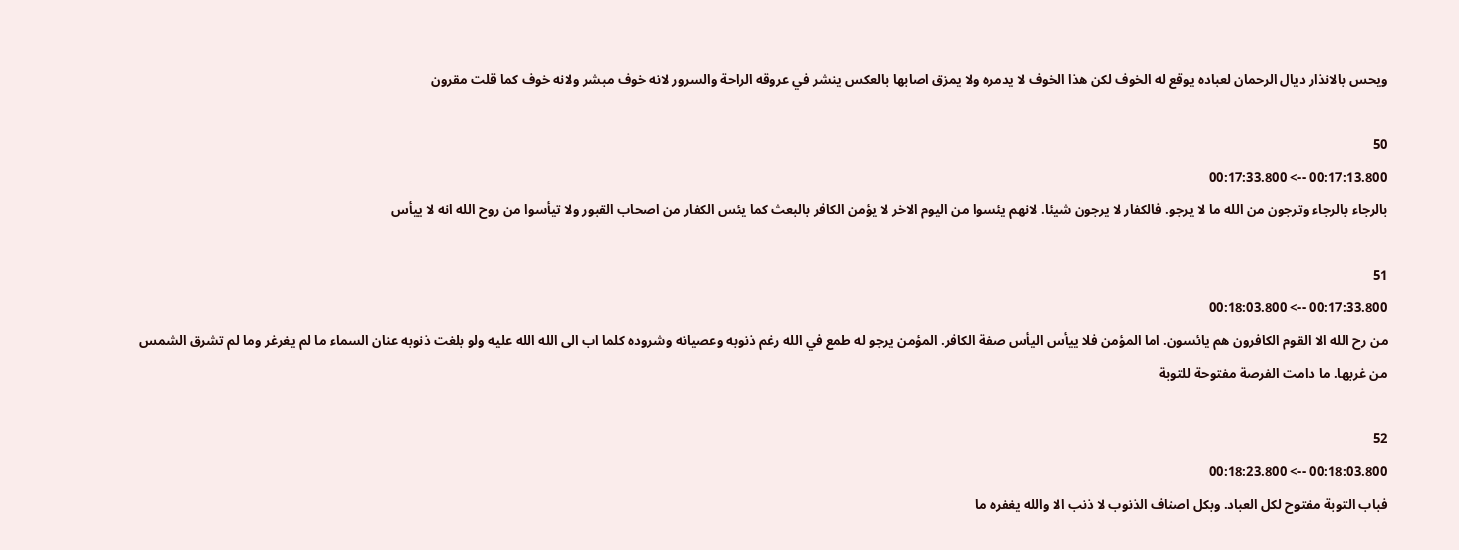ويحس بالانذار ديال الرحمان لعباده يوقع له الخوف لكن هذا الخوف لا يدمره ولا يمزق اصابها بالعكس ينشر في عروقه الراحة والسرور لانه خوف مبشر ولانه خوف كما قلت مقرون

50
00:17:13.800 --> 00:17:33.800
بالرجاء بالرجاء وترجون من الله ما لا يرجو. فالكفار لا يرجون شيئا. لانهم يئسوا من اليوم الاخر لا يؤمن الكافر بالبعث كما يئس الكفار من اصحاب القبور ولا تيأسوا من روح الله انه لا ييأس

51
00:17:33.800 --> 00:18:03.800
من رح الله الا القوم الكافرون هم يائسون. اما المؤمن فلا ييأس اليأس صفة الكافر. المؤمن يرجو له طمع في الله رغم ذنوبه وعصيانه وشروده كلما اب الى الله الله عليه ولو بلغت ذنوبه عنان السماء ما لم يغرغر وما لم تشرق الشمس من غربها. ما دامت الفرصة مفتوحة للتوبة

52
00:18:03.800 --> 00:18:23.800
فباب التوبة مفتوح لكل العباد. وبكل اصناف الذنوب لا ذنب الا والله يغفره ما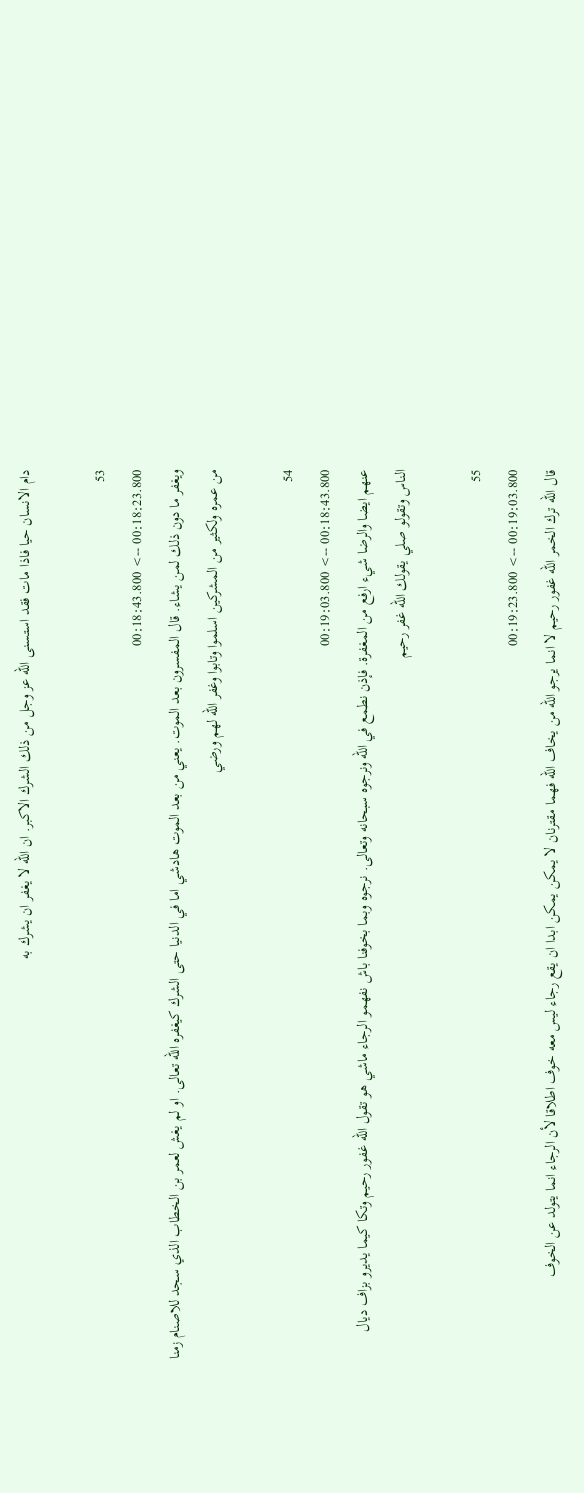دام الانسان حيا فاذا مات فقد استسنى الله عز وجل من ذلك الشرك الاكبر. ان الله لا يغفر ان يشرك به

53
00:18:23.800 --> 00:18:43.800
ويغفر ما دون ذلك لمن يشاء. قال المفسرون بعد الموت. يعني من بعد الموت هادشي اما في الدنيا حتى الشرك كيغفره الله تعالى. او لم يغش لعمر بن الخطاب الذي سجد للاصنام زمنا من عمره ولكثير من المشركين اسلموا وتابوا وغفر الله لهم ورضي

54
00:18:43.800 --> 00:19:03.800
عنهم ايضا والرضا شيء ارفع من المغفرة. فإذن نطمع في الله ونرجوه سبحانه وتعالى. نرجوه وبما بخوفنا باش نفهمو الرجاء ماشي هو تقول الله غفور رحيم وتكا كيما يديرو بزاف ديال الناس وتقولو صلي يقولك الله غفر رحيم

55
00:19:03.800 --> 00:19:23.800
قال الله ترك الخمر الله غفور رحيم لا انما يرجو الله من يخاف الله فهما مقترنان لا يمكن يمكن ابدا ان يقع رجاء ليس معه خوف اطلاقا لأن الرجاء انما يتولد عن الخوف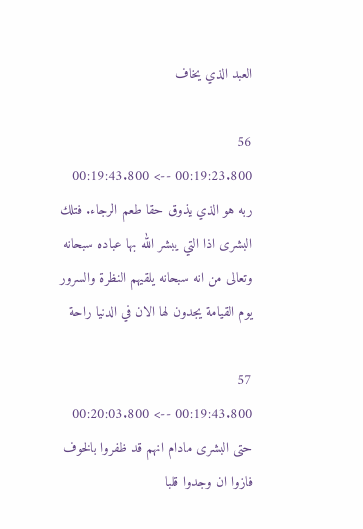العبد الذي يخاف

56
00:19:23.800 --> 00:19:43.800
ربه هو الذي يذوق حقا طعم الرجاء. فتلك البشرى اذا التي يبشر الله بها عباده سبحانه وتعالى من انه سبحانه يلقيهم النظرة والسرور يوم القيامة يجدون لها الان في الدنيا راحة

57
00:19:43.800 --> 00:20:03.800
حتى البشرى مادام انهم قد ظفروا بالخوف فازوا ان وجدوا قلبا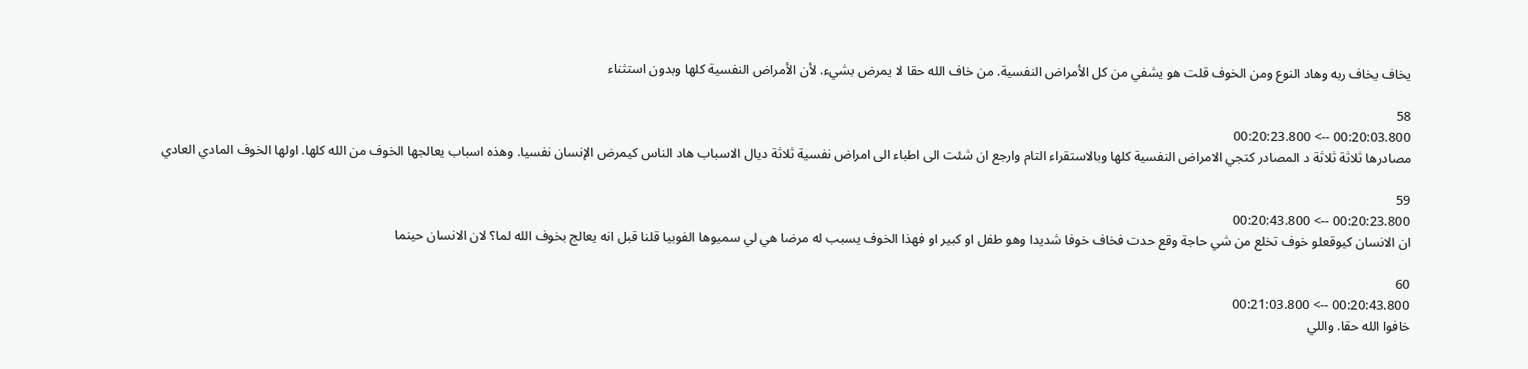يخاف يخاف ربه وهاد النوع ومن الخوف قلت هو يشفي من كل الأمراض النفسية. من خاف الله حقا لا يمرض بشيء. لأن الأمراض النفسية كلها وبدون استثناء

58
00:20:03.800 --> 00:20:23.800
مصادرها ثلاثة ثلاثة د المصادر كتجي الامراض النفسية كلها وبالاستقراء التام وارجع ان شئت الى اطباء الى امراض نفسية ثلاثة ديال الاسباب هاد الناس كيمرض الإنسان نفسيا. وهذه اسباب يعالجها الخوف من الله كلها. اولها الخوف المادي العادي

59
00:20:23.800 --> 00:20:43.800
ان الانسان كيوقعلو خوف تخلع من شي حاجة وقع حدت فخاف خوفا شديدا وهو طفل او كبير او فهذا الخوف يسبب له مرضا هي لي سميوها الفوبيا قلنا قبل انه يعالج بخوف الله لما؟ لان الانسان حينما

60
00:20:43.800 --> 00:21:03.800
خافوا الله حقا. واللي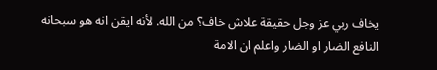يخاف ربي عز وجل حقيقة علاش خاف؟ من الله. لأنه ايقن انه هو سبحانه النافع الضار او الضار واعلم ان الامة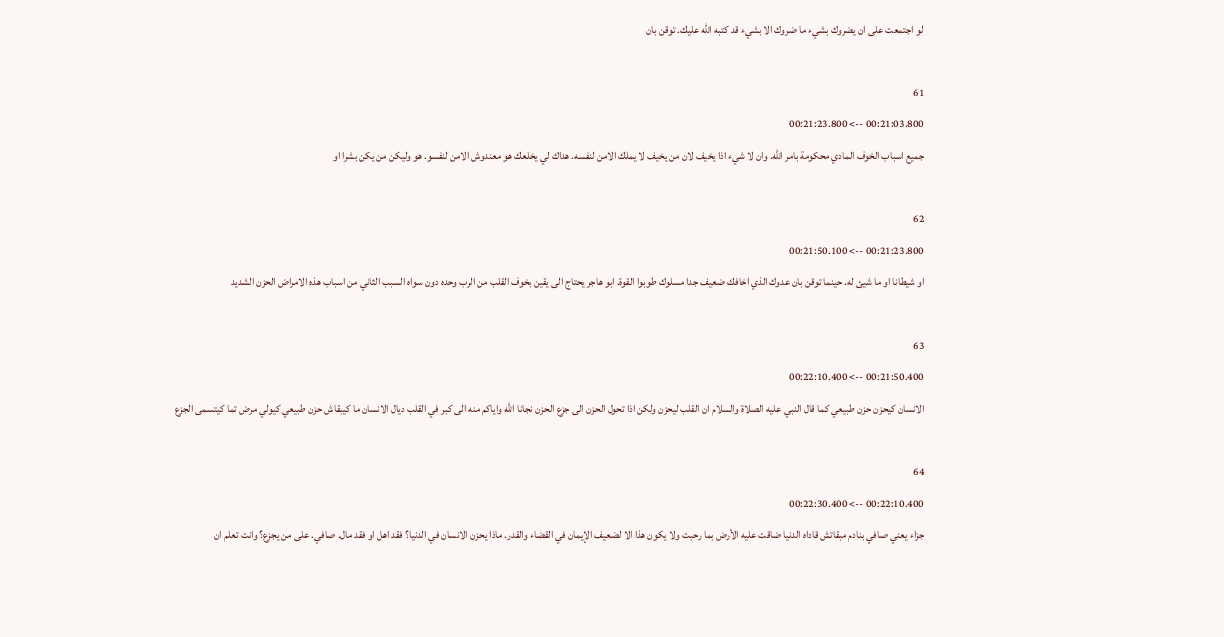لو اجتمعت على ان يضروك بشيء ما ضروك الا بشيء قد كتبه الله عليك. توقن بان

61
00:21:03.800 --> 00:21:23.800
جميع اسباب الخوف المادي محكومة بامر الله. وان لا شيء اذا يخيف لان من يخيف لا يملك الامن لنفسه. هداك لي يخلعك هو معندوش الامن لنفسو. هو وليكن من يكن بشرا او

62
00:21:23.800 --> 00:21:50.100
او شيطانا او ما شيئ له. حينما توقن بان عدوك الذي اخافك ضعيف جدا مسلوك طوبوا القوة. ابو هاجر يحتاج الى يقين بخوف القلب من الرب وحده دون سواه السبب الثاني من اسباب هذه الامراض الحزن الشديد

63
00:21:50.400 --> 00:22:10.400
الانسان كيحزن حزن طبيعي كما قال النبي عليه الصلاة والسلام ان القلب ليحزن ولكن اذا تحول الحزن الى جزع الحزن نجانا الله واياكم منه الى كبر في القلب ديال الانسان ما كيبقاش حزن طبيعي كيولي مرض تما كيتسمى الجزع

64
00:22:10.400 --> 00:22:30.400
جزاء يعني صافي بنادم مبقاتش قاداه الدنيا ضاقت عليه الأرض بما رحبت ولا يكون هذا الا لضعيف الإيمان في القضاء والقدر. ماذا يحزن الانسان في الدنيا؟ فقد اهل او فقد مال. صافي. على من يجزع؟ وانت تعلم ان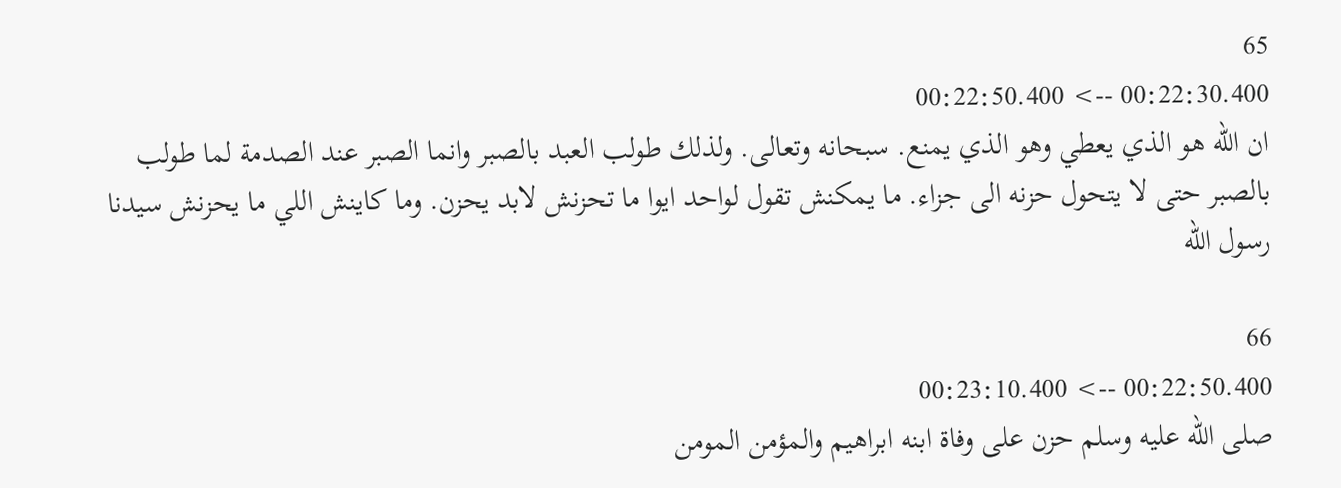65
00:22:30.400 --> 00:22:50.400
ان الله هو الذي يعطي وهو الذي يمنع. سبحانه وتعالى. ولذلك طولب العبد بالصبر وانما الصبر عند الصدمة لما طولب بالصبر حتى لا يتحول حزنه الى جزاء. ما يمكنش تقول لواحد ايوا ما تحزنش لابد يحزن. وما كاينش اللي ما يحزنش سيدنا رسول الله

66
00:22:50.400 --> 00:23:10.400
صلى الله عليه وسلم حزن على وفاة ابنه ابراهيم والمؤمن المومن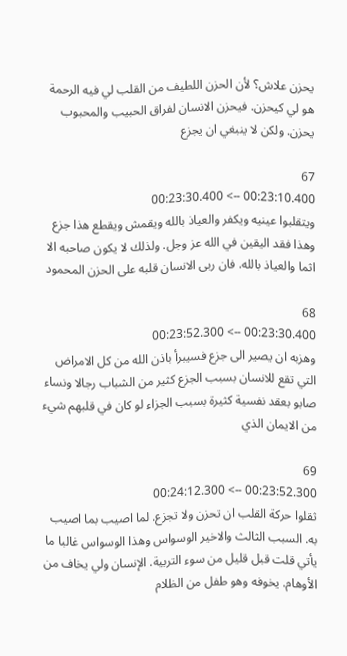يحزن علاش؟ لأن الحزن اللطيف من القلب لي فيه الرحمة هو لي كيحزن. فيحزن الانسان لفراق الحبيب والمحبوب يحزن. ولكن لا ينبغي ان يجزع

67
00:23:10.400 --> 00:23:30.400
ويتقلبوا عينيه ويكفر والعياذ بالله ويقمش ويقطع هذا جزع وهذا فقد اليقين في الله عز وجل. ولذلك لا يكون صاحبه الا اثما والعياذ بالله. فان ربى الانسان قلبه على الحزن المحمود

68
00:23:30.400 --> 00:23:52.300
وهزبه ان يصير الى جزع فسيبرأ باذن الله من كل الامراض التي تقع للانسان بسبب الجزع كثير من الشباب رجالا ونساء صابو بعقد نفسية كثيرة بسبب الجزاء لو كان في قلبهم شيء من الايمان الذي

69
00:23:52.300 --> 00:24:12.300
ثقلوا حركة القلب ان تحزن ولا تجزع. لما اصيب بما اصيب به. السبب الثالث والاخير الوسواس وهذا الوسواس غالبا ما يأتي قلت قبل قليل من سوء التربية. الإنسان ولي يخاف من الأوهام. يخوفه وهو طفل من الظلام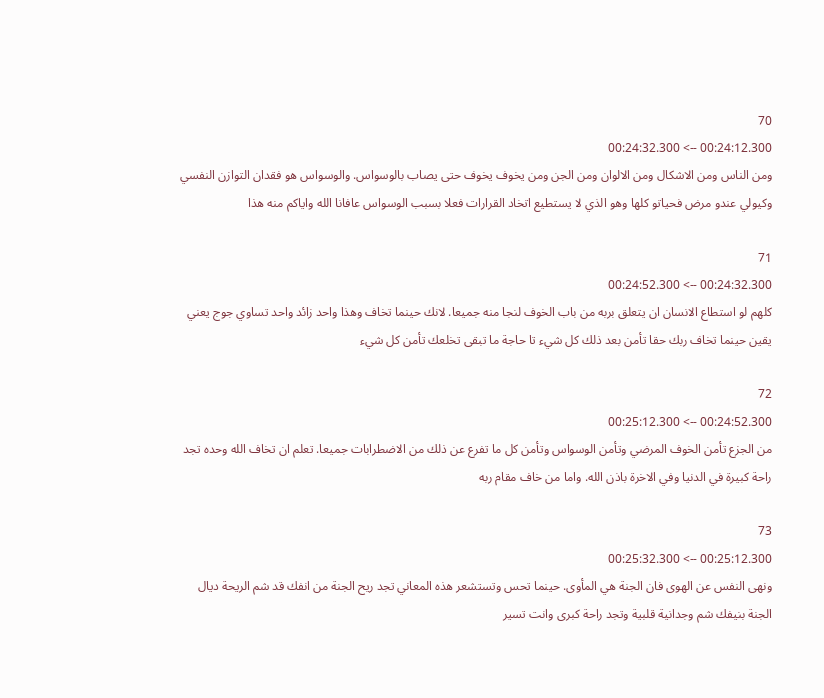70
00:24:12.300 --> 00:24:32.300
ومن الناس ومن الاشكال ومن الالوان ومن الجن ومن يخوف يخوف حتى يصاب بالوسواس. والوسواس هو فقدان التوازن النفسي وكيولي عندو مرض فحياتو كلها وهو الذي لا يستطيع اتخاد القرارات فعلا بسبب الوسواس عافانا الله واياكم منه هذا

71
00:24:32.300 --> 00:24:52.300
كلهم لو استطاع الانسان ان يتعلق بربه من باب الخوف لنجا منه جميعا. لانك حينما تخاف وهذا واحد زائد واحد تساوي جوج يعني يقين حينما تخاف ربك حقا تأمن بعد ذلك كل شيء تا حاجة ما تبقى تخلعك تأمن كل شيء

72
00:24:52.300 --> 00:25:12.300
من الجزع تأمن الخوف المرضي وتأمن الوسواس وتأمن كل ما تفرع عن ذلك من الاضطرابات جميعا. تعلم ان تخاف الله وحده تجد راحة كبيرة في الدنيا وفي الاخرة باذن الله. واما من خاف مقام ربه

73
00:25:12.300 --> 00:25:32.300
ونهى النفس عن الهوى فان الجنة هي المأوى. حينما تحس وتستشعر هذه المعاني تجد ريح الجنة من انفك قد شم الريحة ديال الجنة بنيفك شم وجدانية قلبية وتجد راحة كبرى وانت تسير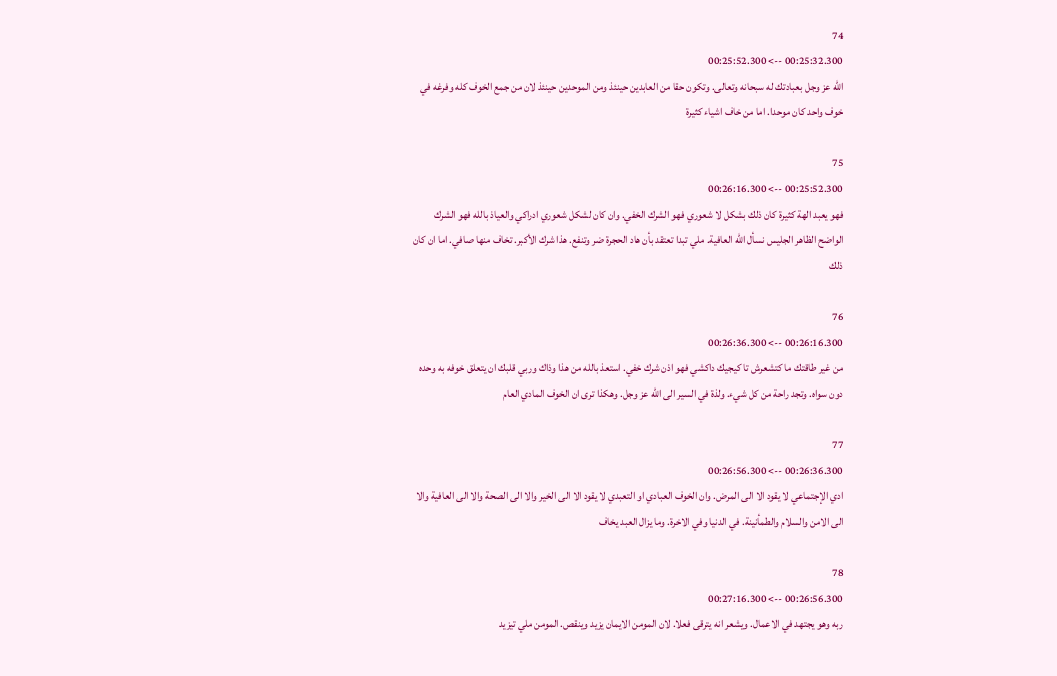74
00:25:32.300 --> 00:25:52.300
الله عز وجل بعبادتك له سبحانه وتعالى. وتكون حقا من العابدين حينئذ ومن الموحدين حينئذ لان من جمع الخوف كله وفرغه في خوف واحد كان موحدا. اما من خاف اشياء كثيرة

75
00:25:52.300 --> 00:26:16.300
فهو يعبد الهة كثيرة كان ذلك بشكل لا شعوري فهو الشرك الخفي. وان كان لشكل شعوري ادراكي والعياذ بالله فهو الشرك الواضح الظاهر الجليس نسأل الله العافية. ملي تبدا تعتقد بأن هاد الحجرة ضر وتنفع. هذا شرك الأكبر. تخاف منها صافي. اما ان كان ذلك

76
00:26:16.300 --> 00:26:36.300
من غير طاقتك ما كتشعرش تا كيجيك داكشي فهو اذن شرك خفي. استعذ بالله من هذا وذاك وربي قلبك ان يتعلق خوفه به وحده دون سواه. وتجد راحة من كل شيء. ولذة في السير الى الله عز وجل. وهكذا ترى ان الخوف المادي العام

77
00:26:36.300 --> 00:26:56.300
ادي الإجتماعي لا يقود الا الى المرض. وان الخوف العبادي او التعبدي لا يقود الا الى الخير والا الى الصحة والا الى العافية والا الى الامن والسلام والطمأنينة. في الدنيا وفي الاخرة. وما يزال العبد يخاف

78
00:26:56.300 --> 00:27:16.300
ربه وهو يجتهد في الاعمال. ويشعر انه يترقى فعلا. لان المومن الايمان يزيد وينقص. المومن ملي تيزيد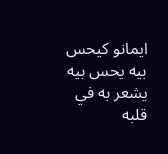ايمانو كيحس بيه يحس بيه يشعر به في قلبه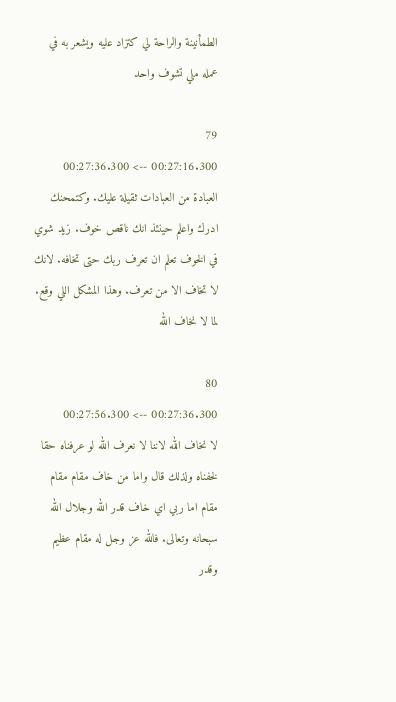الطمأنينة والراحة لي كتزاد عليه ويشعر به في عمله ملي تشوف واحد

79
00:27:16.300 --> 00:27:36.300
العبادة من العبادات ثقيلة عليك. وكتمحنك ادرك واعلم حينئذ انك ناقص خوف. زيد شوي في الخوف تعلم ان تعرف ربك حتى تخافه. لانك لا تخاف الا من تعرف. وهذا المشكل اللي وقع. لما لا نخاف الله

80
00:27:36.300 --> 00:27:56.300
لا نخاف الله لاننا لا نعرف الله لو عرفناه حقا لخفناه ولذلك قال واما من خاف مقام مقام مقام اما ربي اي خاف قدر الله وجلال الله سبحانه وتعالى. فالله عز وجل له مقام عظيم وقدر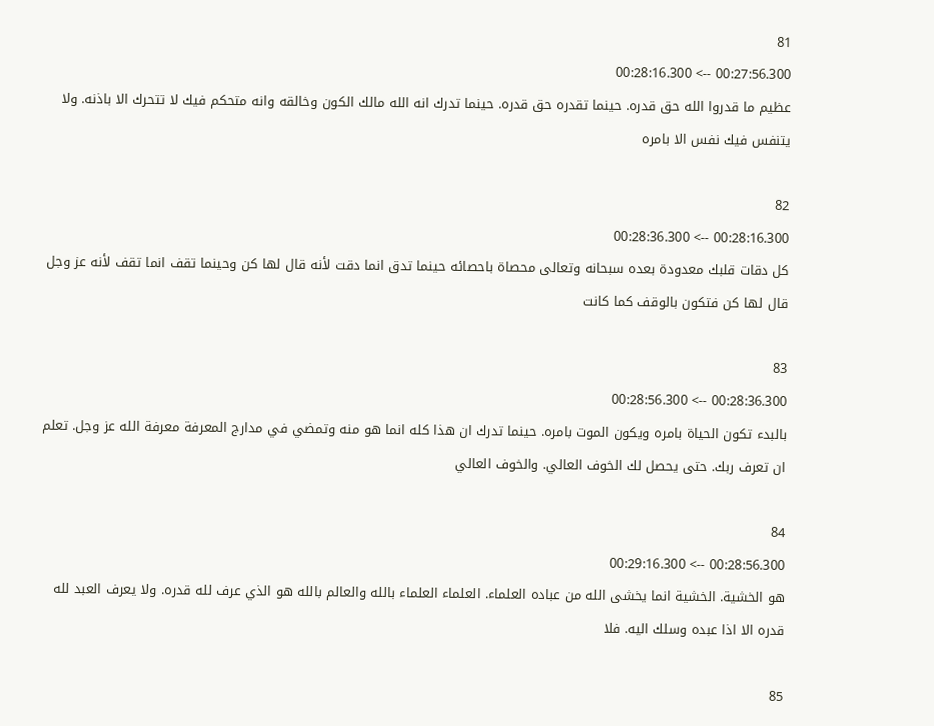81
00:27:56.300 --> 00:28:16.300
عظيم ما قدروا الله حق قدره. حينما تقدره حق قدره. حينما تدرك انه الله مالك الكون وخالقه وانه متحكم فيك لا تتحرك الا باذنه. ولا يتنفس فيك نفس الا بامره

82
00:28:16.300 --> 00:28:36.300
كل دقات قلبك معدودة بعده سبحانه وتعالى محصاة باحصائه حينما تدق انما دقت لأنه قال لها كن وحينما تقف انما تقف لأنه عز وجل قال لها كن فتكون بالوقف كما كانت

83
00:28:36.300 --> 00:28:56.300
بالبدء تكون الحياة بامره ويكون الموت بامره. حينما تدرك ان هذا كله انما هو منه وتمضي في مدارج المعرفة معرفة الله عز وجل. تعلم ان تعرف ربك. حتى يحصل لك الخوف العالي. والخوف العالي

84
00:28:56.300 --> 00:29:16.300
هو الخشية. الخشية انما يخشى الله من عباده العلماء. العلماء العلماء بالله والعالم بالله هو الذي عرف لله قدره. ولا يعرف العبد لله قدره الا اذا عبده وسلك اليه. فلا

85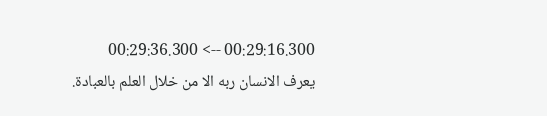00:29:16.300 --> 00:29:36.300
يعرف الانسان ربه الا من خلال العلم بالعبادة.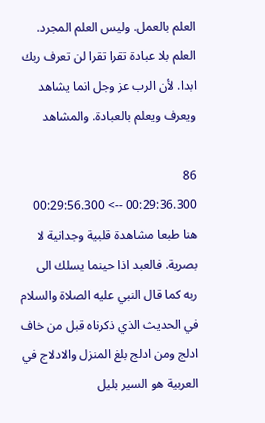العلم بالعمل. وليس العلم المجرد. العلم بلا عبادة تقرا تقرا لن تعرف ربك ابدا. لأن الرب عز وجل انما يشاهد ويعرف ويعلم بالعبادة. والمشاهد

86
00:29:36.300 --> 00:29:56.300
هنا طبعا مشاهدة قلبية وجدانية لا بصرية. فالعبد اذا حينما يسلك الى ربه كما قال النبي عليه الصلاة والسلام في الحديث الذي ذكرناه قبل من خاف ادلج ومن ادلج بلغ المنزل والادلاج في العربية هو السير بليل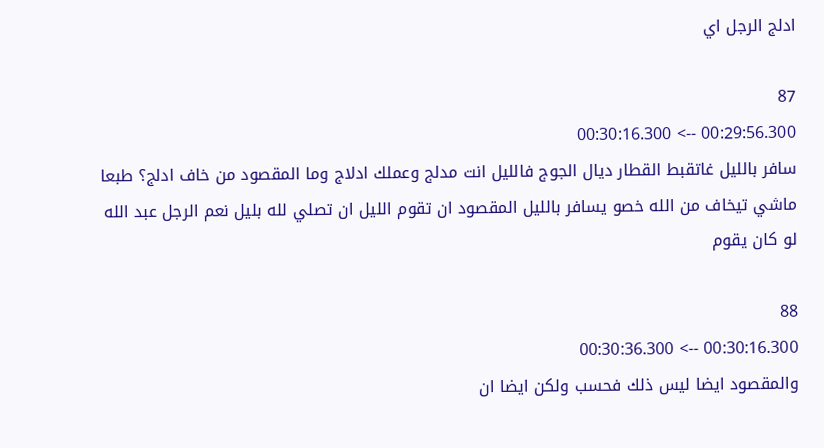ادلج الرجل اي

87
00:29:56.300 --> 00:30:16.300
سافر بالليل غاتقبط القطار ديال الجوج فالليل انت مدلج وعملك ادلاج وما المقصود من خاف ادلج؟ طبعا ماشي تيخاف من الله خصو يسافر بالليل المقصود ان تقوم الليل ان تصلي لله بليل نعم الرجل عبد الله لو كان يقوم

88
00:30:16.300 --> 00:30:36.300
والمقصود ايضا ليس ذلك فحسب ولكن ايضا ان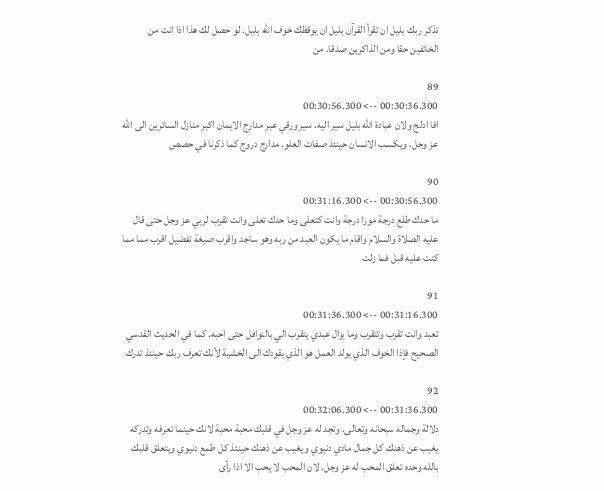تذكر ربك بليل ان تقرأ القرآن بليل ان يوقظك خوف الله بليل. لو حصل لك هذا اذا انت من الخائفين حقا ومن الذاكرين صدقا. من

89
00:30:36.300 --> 00:30:56.300
افا ادلج ولان عبادة الله بليل سير اليه. سير ورقي عبر مدارج الايمان اكبر منازل السائرين الى الله عز وجل. ويكسب الانسان حينئذ صفات العلو. مدارج دروج كما ذكرنا في حصص

90
00:30:56.300 --> 00:31:16.300
ما حدك طلع درجة مورا درجة وانت كتعلى وما حدك تعلى وانت تقرب لربي عز وجل حتى قال عليه الصلاة والسلام واقام ما يكون العبد من ربه وهو ساجد واقرب صيغة تفضيل اقرب مما مما كنت عليه قبل فما زلت

91
00:31:16.300 --> 00:31:36.300
تعبد وانت تقرب وتتقرب وما يزال عبدي يتقرب الي بالنوافل حتى احبه. كما في الحديث القدسي الصحيح فإذا الخوف الذي يولد العمل هو الذي يقودك الى الخشية لأنك تعرف ربك حينئذ تدرك

92
00:31:36.300 --> 00:32:06.300
دلالة وجماله سبحانه وتعالى. وتجد له عز وجل في قلبك محبة محبة لانك حينما تعرفه وتدركه يغيب عن ذهنك كل جمال مادي دنيوي ويغيب عن ذهنك حينئذ كل طمع دنيوي ويتعلق قلبك بالله وحده تعلق المحب له عز وجل. لان المحب لا يحب الا اذا رأى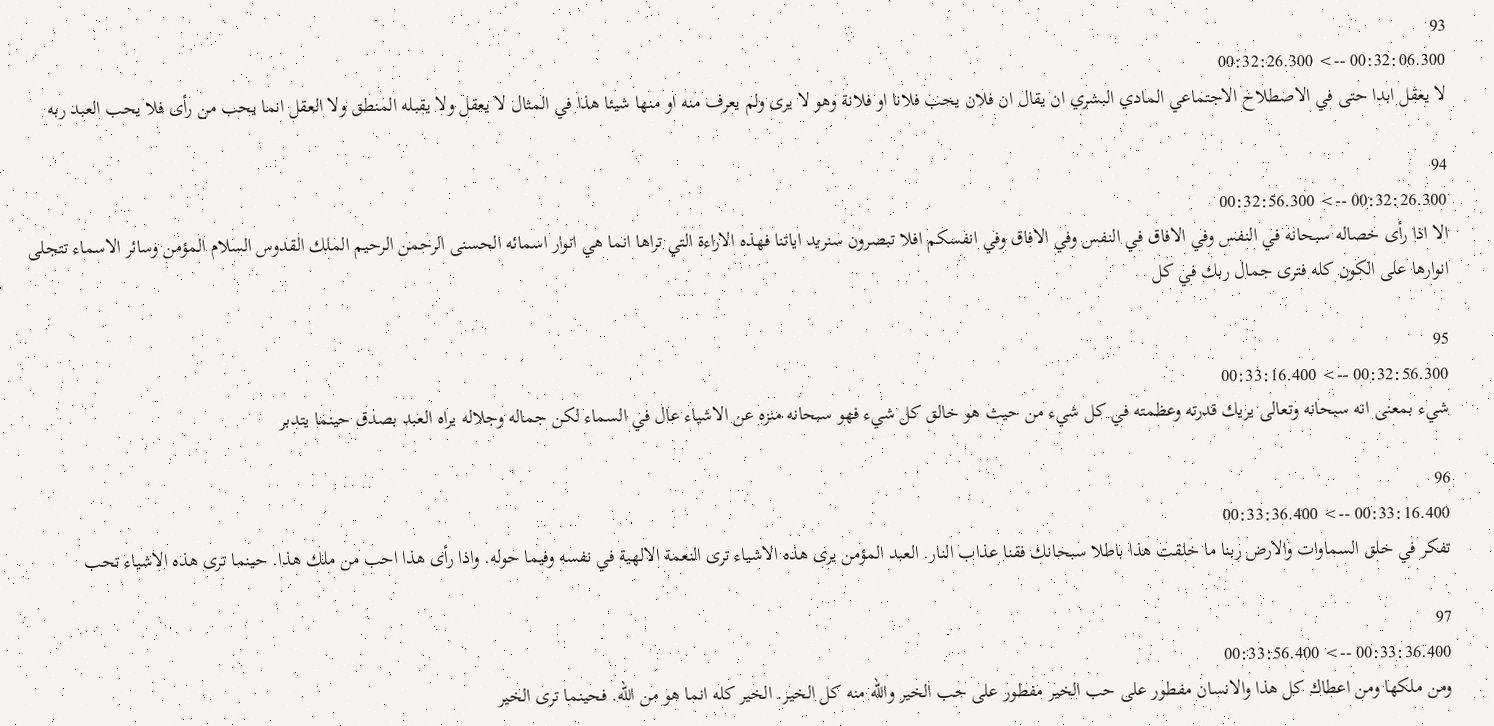93
00:32:06.300 --> 00:32:26.300
لا يعقل ابدا حتى في الاصطلاح الاجتماعي المادي البشري ان يقال ان فلان يحب فلانا او فلانة وهو لا يرى ولم يعرف منه او منها شيئا هذا في المثال لا يعقل ولا يقبله المنطق ولا العقل انما يحب من رأى فلا يحب العبد ربه

94
00:32:26.300 --> 00:32:56.300
الا اذا رأى خصاله سبحانه في النفس وفي الافاق في النفس وفي الافاق وفي انفسكم افلا تبصرون سنريد اياتنا فهذه الاراءة التي تراها انما هي انوار اسمائه الحسنى الرحمن الرحيم الملك القدوس السلام المؤمن وسائر الاسماء تتجلى انوارها على الكون كله فترى جمال ربك في كل

95
00:32:56.300 --> 00:33:16.400
شيء بمعنى انه سبحانه وتعالى يريك قدرته وعظمته في كل شيء من حيث هو خالق كل شيء فهو سبحانه منزه عن الاشياء عال في السماء لكن جماله وجلاله يراه العبد بصدق حينما يتدبر

96
00:33:16.400 --> 00:33:36.400
تفكر في خلق السماوات والارض ربنا ما خلقت هذا باطلا سبحانك فقنا عذاب النار. العبد المؤمن يرى هذه الاشياء ترى النعمة الالهية في نفسه وفيما حوله. واذا رأى هذا احب من ملك هذا. حينما ترى هذه الاشياء تحب

97
00:33:36.400 --> 00:33:56.400
ومن ملكها ومن اعطاك كل هذا والانسان مفطور على حب الخير مفطور على حب الخير والله منه كل الخير. الخير كله انما هو من الله. فحينما ترى الخير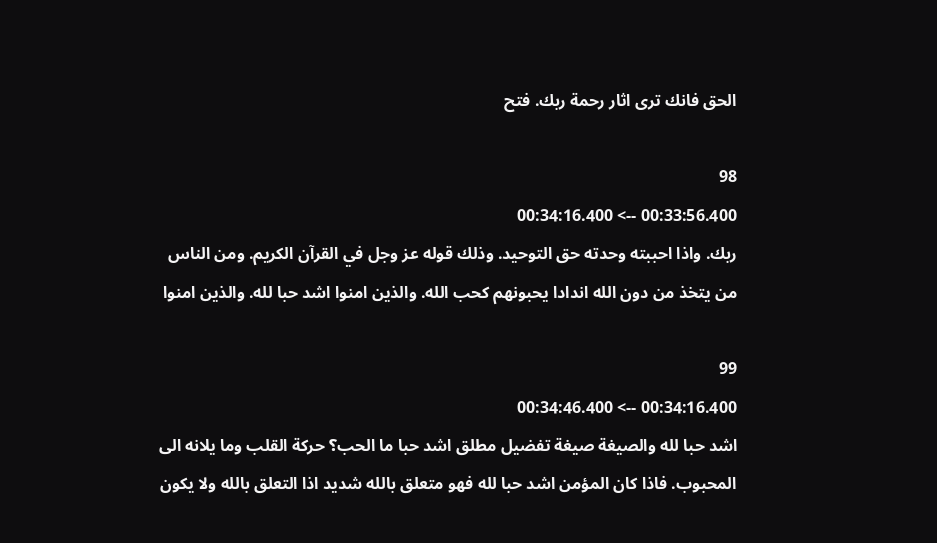الحق فانك ترى اثار رحمة ربك. فتح

98
00:33:56.400 --> 00:34:16.400
ربك. واذا احببته وحدته حق التوحيد. وذلك قوله عز وجل في القرآن الكريم. ومن الناس من يتخذ من دون الله اندادا يحبونهم كحب الله. والذين امنوا اشد حبا لله. والذين امنوا

99
00:34:16.400 --> 00:34:46.400
اشد حبا لله والصيغة صيغة تفضيل مطلق اشد حبا ما الحب؟ حركة القلب وما يلانه الى المحبوب. فاذا كان المؤمن اشد حبا لله فهو متعلق بالله شديد اذا التعلق بالله ولا يكون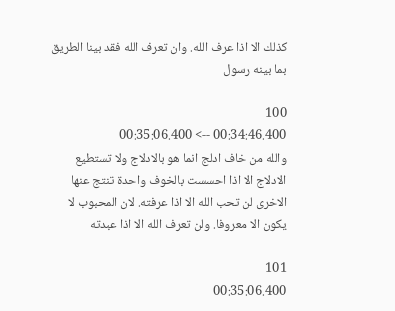كذلك الا اذا عرف الله. وان تعرف الله فقد بينا الطريق بما بينه رسول

100
00:34:46.400 --> 00:35:06.400
والله من خاف ادلج انما هو بالادلاج ولا تستطيع الادلاج الا اذا احسست بالخوف واحدة تنتج عنها الاخرى لن تحب الله الا اذا عرفته. لان المحبوب لا يكون الا معروفا. ولن تعرف الله الا اذا عبدته

101
00:35:06.400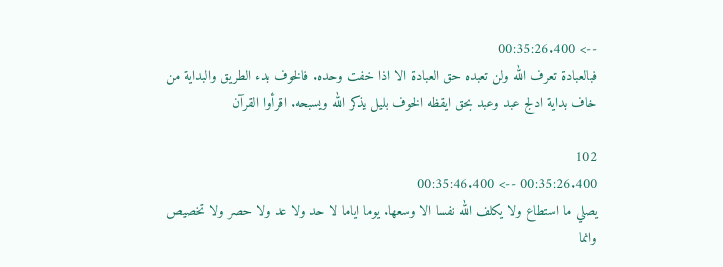--> 00:35:26.400
فبالعبادة تعرف الله ولن تعبده حق العبادة الا اذا خفت وحده. فالخوف بدء الطريق والبداية من خاف بداية ادلج عبد وعبد بحق ايقظه الخوف بليل يذكر الله ويسبحه. اقرأوا القرآن

102
00:35:26.400 --> 00:35:46.400
يصلي ما استطاع ولا يكلف الله نفسا الا وسعها. يوما اياما لا حد ولا عد ولا حصر ولا تخصيص وانما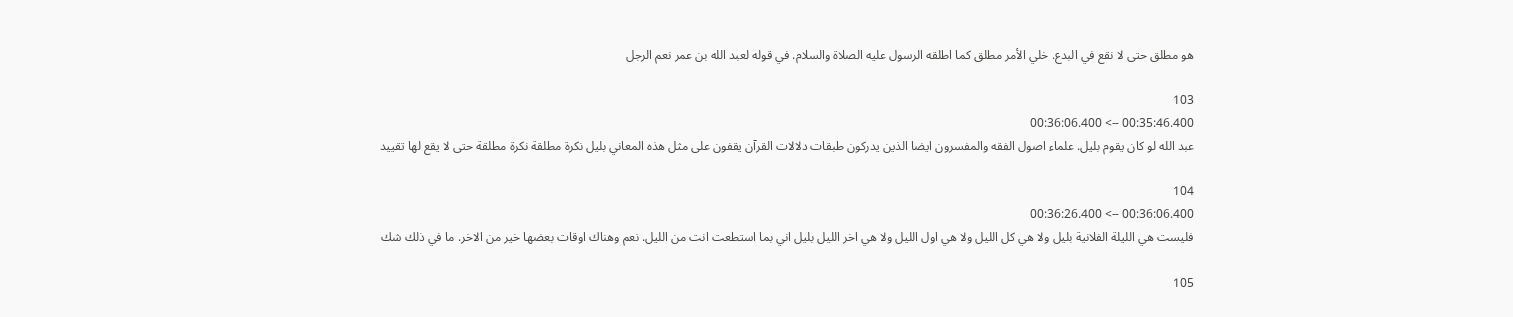هو مطلق حتى لا نقع في البدع. خلي الأمر مطلق كما اطلقه الرسول عليه الصلاة والسلام. في قوله لعبد الله بن عمر نعم الرجل

103
00:35:46.400 --> 00:36:06.400
عبد الله لو كان يقوم بليل. علماء اصول الفقه والمفسرون ايضا الذين يدركون طبقات دلالات القرآن يقفون على مثل هذه المعاني بليل نكرة مطلقة نكرة مطلقة حتى لا يقع لها تقييد

104
00:36:06.400 --> 00:36:26.400
فليست هي الليلة الفلانية بليل ولا هي كل الليل ولا هي اول الليل ولا هي اخر الليل بليل اني بما استطعت انت من الليل. نعم وهناك اوقات بعضها خير من الاخر. ما في ذلك شك

105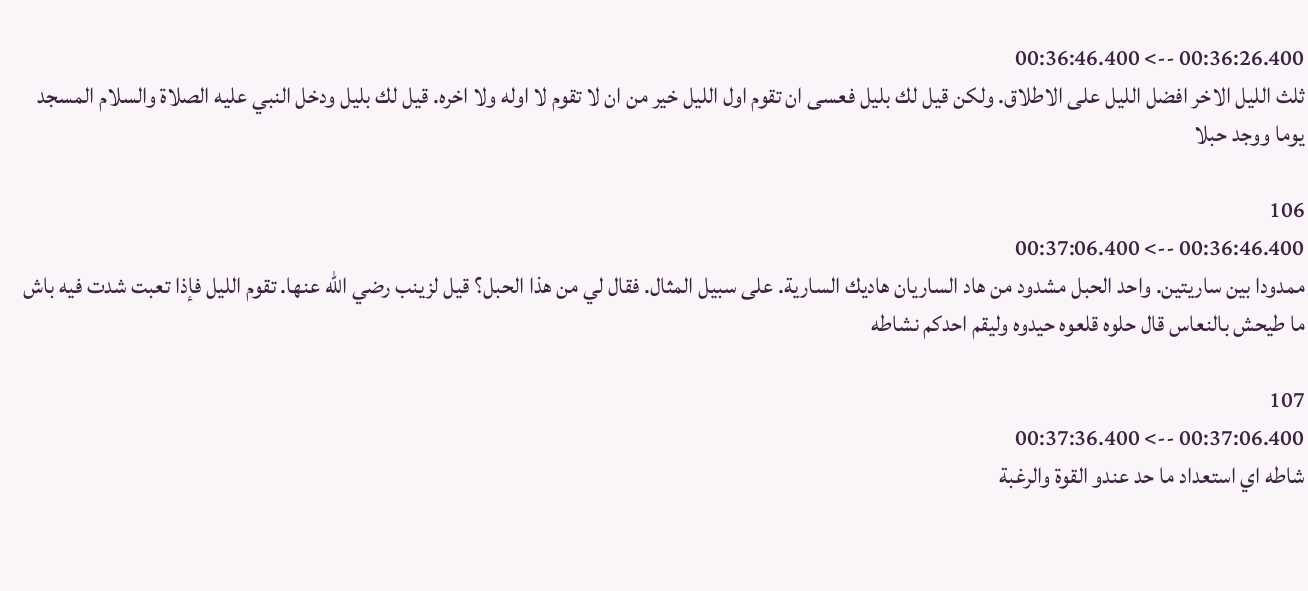00:36:26.400 --> 00:36:46.400
ثلث الليل الاخر افضل الليل على الاطلاق. ولكن قيل لك بليل فعسى ان تقوم اول الليل خير من ان لا تقوم لا اوله ولا اخره. قيل لك بليل ودخل النبي عليه الصلاة والسلام المسجد يوما ووجد حبلا

106
00:36:46.400 --> 00:37:06.400
ممدودا بين ساريتين. واحد الحبل مشدود من هاد الساريان هاديك السارية. على سبيل المثال. فقال لي من هذا الحبل؟ قيل لزينب رضي الله عنها. تقوم الليل فإذا تعبت شدت فيه باش ما طيحش بالنعاس قال حلوه قلعوه حيدوه وليقم احدكم نشاطه

107
00:37:06.400 --> 00:37:36.400
شاطه اي استعداد ما حد عندو القوة والرغبة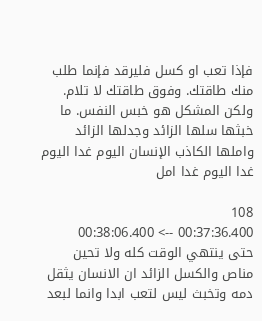فإذا تعب او كسل فليرقد فإنما طلب منك طاقتك. وفوق طاقتك لا تلام. ولكن المشكل هو خبس النفس. ما خبثها سلها الزائد وجدلها الزائد واملها الكاذب الإنسان اليوم غدا اليوم غدا اليوم غدا امل

108
00:37:36.400 --> 00:38:06.400
حتى ينتهي الوقت كله ولا تحين مناص والكسل الزائد ان الانسان يثقل دمه وتخبث ليس لتعب ابدا وانما لبعد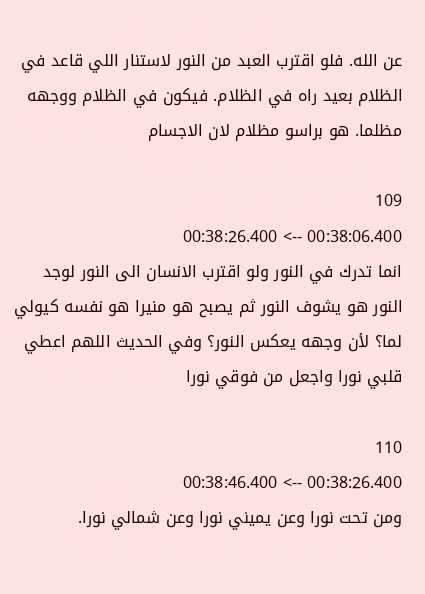عن الله. فلو اقترب العبد من النور لاستنار اللي قاعد في الظلام بعيد راه في الظلام. فيكون في الظلام ووجهه مظلما. هو براسو مظلام لان الاجسام

109
00:38:06.400 --> 00:38:26.400
انما تدرك في النور ولو اقترب الانسان الى النور لوجد النور هو يشوف النور ثم يصبح هو منيرا هو نفسه كيولي لما؟ لأن وجهه يعكس النور؟ وفي الحديث اللهم اعطي قلبي نورا واجعل من فوقي نورا

110
00:38:26.400 --> 00:38:46.400
ومن تحت نورا وعن يميني نورا وعن شمالي نورا.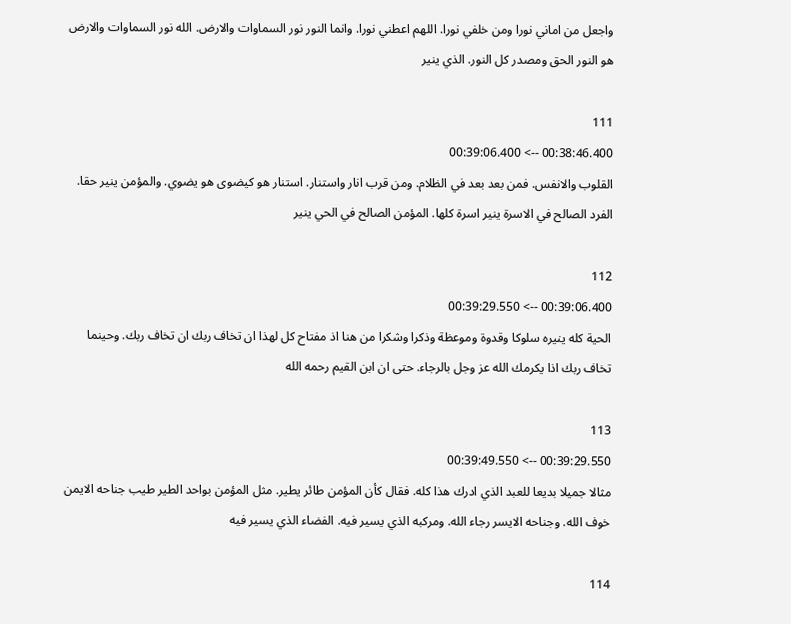واجعل من اماني نورا ومن خلفي نورا. اللهم اعطني نورا. وانما النور نور السماوات والارض. الله نور السماوات والارض هو النور الحق ومصدر كل النور. الذي ينير

111
00:38:46.400 --> 00:39:06.400
القلوب والانفس. فمن بعد بعد في الظلام. ومن قرب انار واستنار. استنار هو كيضوى هو يضوي. والمؤمن ينير حقا. الفرد الصالح في الاسرة ينير اسرة كلها. المؤمن الصالح في الحي ينير

112
00:39:06.400 --> 00:39:29.550
الحية كله ينيره سلوكا وقدوة وموعظة وذكرا وشكرا من هنا اذ مفتاح كل لهذا ان تخاف ربك ان تخاف ربك. وحينما تخاف ربك اذا يكرمك الله عز وجل بالرجاء. حتى ان ابن القيم رحمه الله

113
00:39:29.550 --> 00:39:49.550
مثالا جميلا بديعا للعبد الذي ادرك هذا كله. فقال كأن المؤمن طائر يطير. مثل المؤمن بواحد الطير طيب جناحه الايمن خوف الله. وجناحه الايسر رجاء الله. ومركبه الذي يسير فيه. الفضاء الذي يسير فيه

114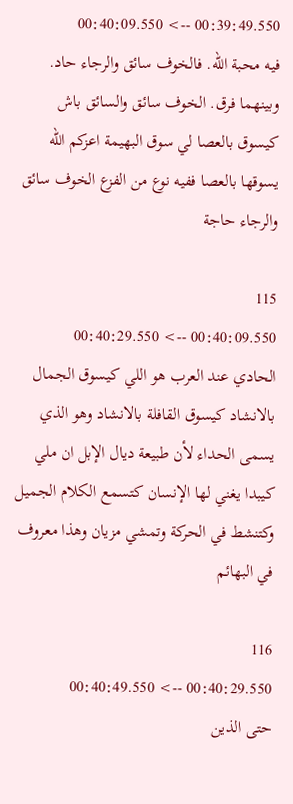00:39:49.550 --> 00:40:09.550
فيه محبة الله. فالخوف سائق والرجاء حاد. وبينهما فرق. الخوف سائق والسائق باش كيسوق بالعصا لي سوق البهيمة اعزكم الله يسوقها بالعصا ففيه نوع من الفزع الخوف سائق والرجاء حاجة

115
00:40:09.550 --> 00:40:29.550
الحادي عند العرب هو اللي كيسوق الجمال بالانشاد كيسوق القافلة بالانشاد وهو الذي يسمى الحداء لأن طبيعة ديال الإبل ان ملي كيبدا يغني لها الإنسان كتسمع الكلام الجميل وكتنشط في الحركة وتمشي مزيان وهذا معروف في البهائم

116
00:40:29.550 --> 00:40:49.550
حتى الذين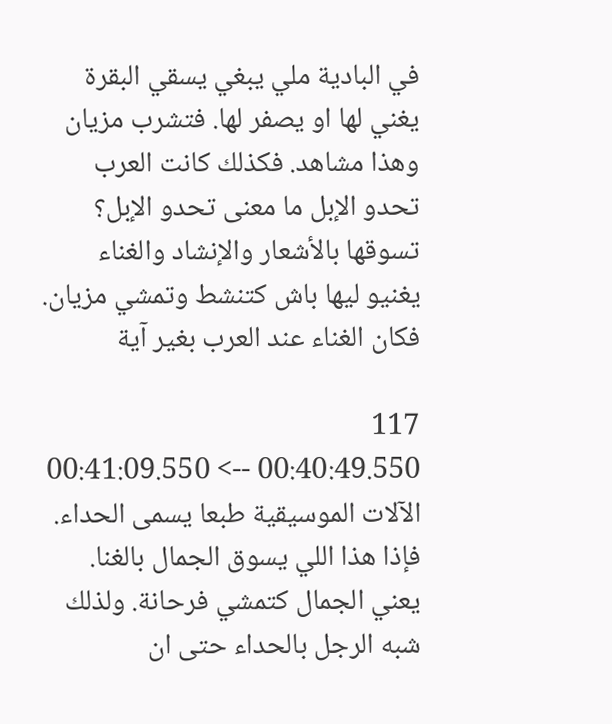في البادية ملي يبغي يسقي البقرة يغني لها او يصفر لها. فتشرب مزيان وهذا مشاهد. فكذلك كانت العرب تحدو الإبل ما معنى تحدو الإبل؟ تسوقها بالأشعار والإنشاد والغناء يغنيو ليها باش كتنشط وتمشي مزيان. فكان الغناء عند العرب بغير آية

117
00:40:49.550 --> 00:41:09.550
الآلات الموسيقية طبعا يسمى الحداء. فإذا هذا اللي يسوق الجمال بالغنا. يعني الجمال كتمشي فرحانة. ولذلك شبه الرجل بالحداء حتى ان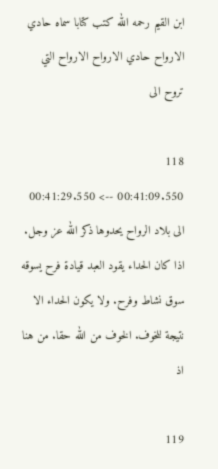ابن القيم رحمه الله كتب كتابا سماه حادي الارواح حادي الارواح الارواح التي تروح الى

118
00:41:09.550 --> 00:41:29.550
الى بلاد الرواح يحدوها ذكر الله عز وجل. اذا كان الحداء يقود العبد قيادة فرح يسوقه سوق نشاط وفرح. ولا يكون الحداء الا نتيجة للخوف. الخوف من الله حقا. من هنا اذ

119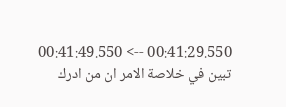00:41:29.550 --> 00:41:49.550
تبين في خلاصة الامر ان من ادرك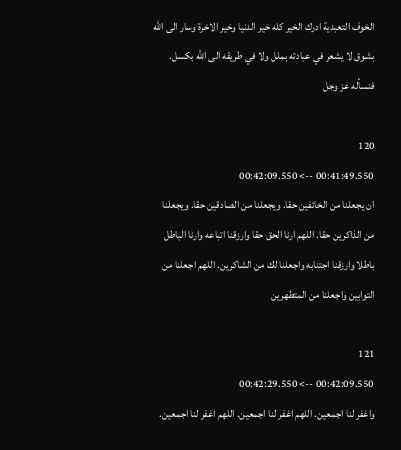الخوف التعبدية ادرك الخير كله خير الدنيا وخير الاخرة وسار الى الله بشوق لا يشعر في عبادته بملل ولا في طريقه الى الله بكسل. فنسأله عز وجل

120
00:41:49.550 --> 00:42:09.550
ان يجعلنا من الخائفين حقا. ويجعلنا من الصادقين حقا. ويجعلنا من الذاكرين حقا. اللهم ارنا الحق حقا وارزقنا اتباعه وارنا الباطل باطلا وارزقنا اجتنابه واجعلنا لك من الشاكرين. اللهم اجعلنا من التوابين واجعلنا من المتطهرين

121
00:42:09.550 --> 00:42:29.550
واغفر لنا اجمعين. اللهم اغفر لنا اجمعين. اللهم اغفر لنا اجمعين.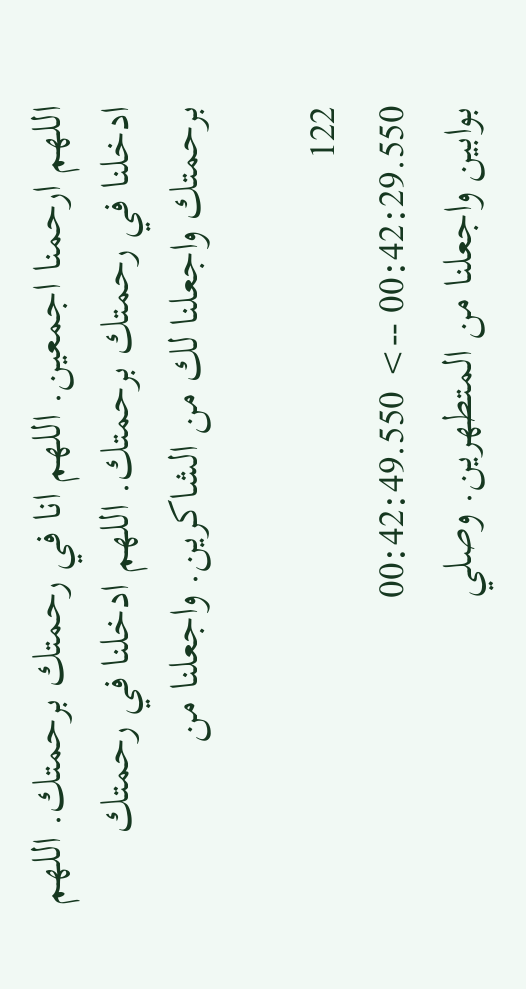اللهم ارحمنا اجمعين. اللهم انا في رحمتك برحمتك. اللهم ادخلنا في رحمتك برحمتك. اللهم ادخلنا في رحمتك برحمتك واجعلنا لك من الشاكرين. واجعلنا من

122
00:42:29.550 --> 00:42:49.550
بوابين واجعلنا من المتطهرين. وصلي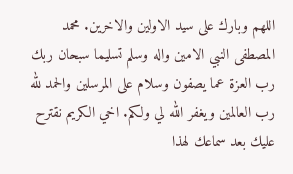اللهم وبارك على سيد الاولين والاخرين. محمد المصطفى النبي الامين واله وسلم تسليما سبحان ربك رب العزة عما يصفون وسلام على المرسلين والحمد لله رب العالمين ويغفر الله لي ولكم. اخي الكريم نقترح عليك بعد سماعك لهذا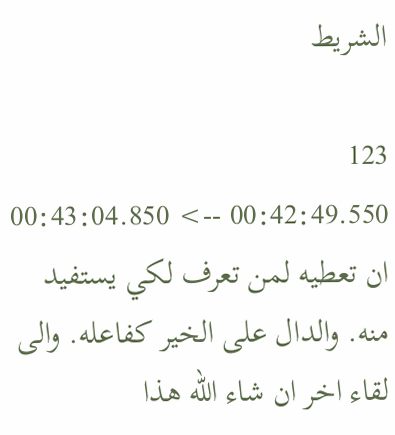الشريط

123
00:42:49.550 --> 00:43:04.850
ان تعطيه لمن تعرف لكي يستفيد منه. والدال على الخير كفاعله. والى لقاء اخر ان شاء الله هذا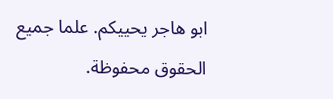ابو هاجر يحييكم. علما جميع الحقوق محفوظة.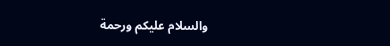والسلام عليكم ورحمة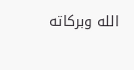الله وبركاته